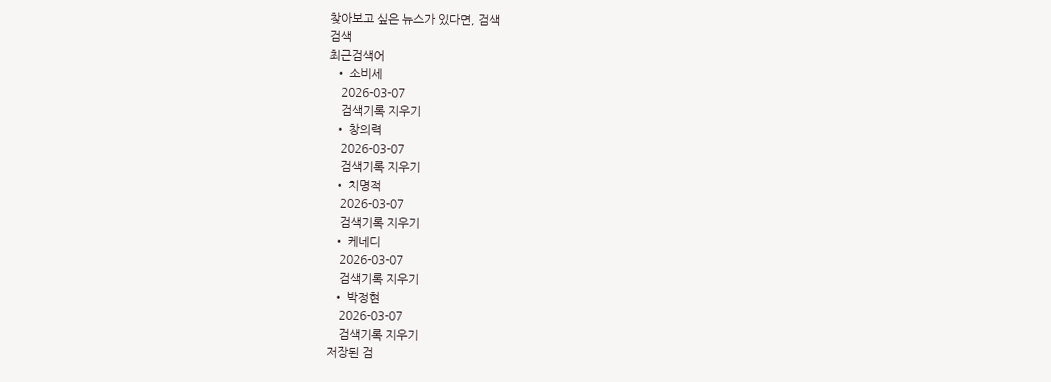찾아보고 싶은 뉴스가 있다면, 검색
검색
최근검색어
  • 소비세
    2026-03-07
    검색기록 지우기
  • 창의력
    2026-03-07
    검색기록 지우기
  • 치명적
    2026-03-07
    검색기록 지우기
  • 케네디
    2026-03-07
    검색기록 지우기
  • 박정현
    2026-03-07
    검색기록 지우기
저장된 검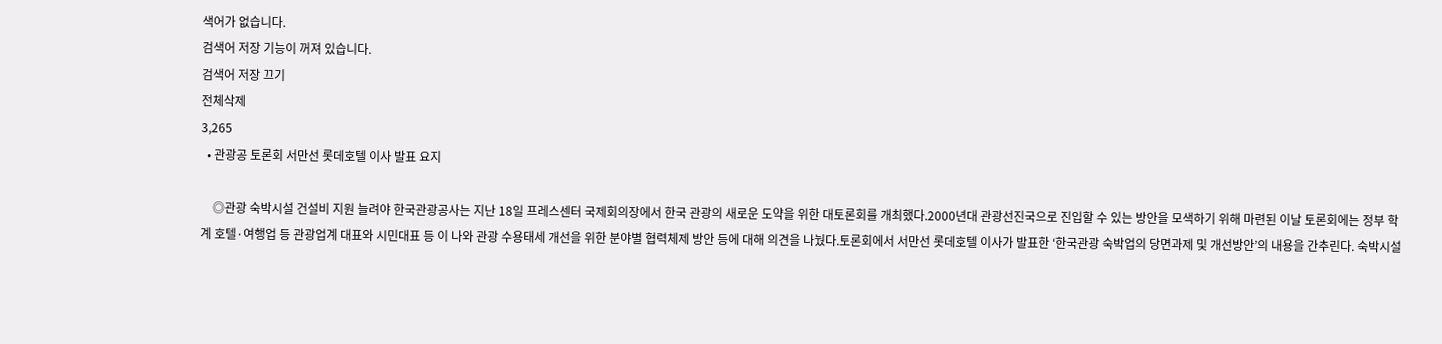색어가 없습니다.
검색어 저장 기능이 꺼져 있습니다.
검색어 저장 끄기
전체삭제
3,265
  • 관광공 토론회 서만선 롯데호텔 이사 발표 요지

    ◎관광 숙박시설 건설비 지원 늘려야 한국관광공사는 지난 18일 프레스센터 국제회의장에서 한국 관광의 새로운 도약을 위한 대토론회를 개최했다.2000년대 관광선진국으로 진입할 수 있는 방안을 모색하기 위해 마련된 이날 토론회에는 정부 학계 호텔·여행업 등 관광업계 대표와 시민대표 등 이 나와 관광 수용태세 개선을 위한 분야별 협력체제 방안 등에 대해 의견을 나눴다.토론회에서 서만선 롯데호텔 이사가 발표한 ‘한국관광 숙박업의 당면과제 및 개선방안’의 내용을 간추린다. 숙박시설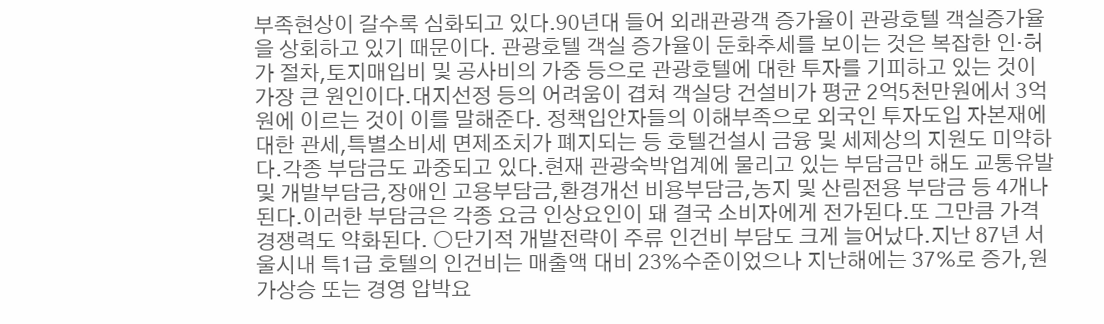부족현상이 갈수록 심화되고 있다.90년대 들어 외래관광객 증가율이 관광호텔 객실증가율을 상회하고 있기 때문이다. 관광호텔 객실 증가율이 둔화추세를 보이는 것은 복잡한 인·허가 절차,토지매입비 및 공사비의 가중 등으로 관광호텔에 대한 투자를 기피하고 있는 것이 가장 큰 원인이다.대지선정 등의 어려움이 겹쳐 객실당 건설비가 평균 2억5천만원에서 3억원에 이르는 것이 이를 말해준다. 정책입안자들의 이해부족으로 외국인 투자도입 자본재에 대한 관세,특별소비세 면제조치가 폐지되는 등 호텔건설시 금융 및 세제상의 지원도 미약하다.각종 부담금도 과중되고 있다.현재 관광숙박업계에 물리고 있는 부담금만 해도 교통유발 및 개발부담금,장애인 고용부담금,환경개선 비용부담금,농지 및 산림전용 부담금 등 4개나 된다.이러한 부담금은 각종 요금 인상요인이 돼 결국 소비자에게 전가된다.또 그만큼 가격 경쟁력도 약화된다. ○단기적 개발전략이 주류 인건비 부담도 크게 늘어났다.지난 87년 서울시내 특1급 호텔의 인건비는 매출액 대비 23%수준이었으나 지난해에는 37%로 증가,원가상승 또는 경영 압박요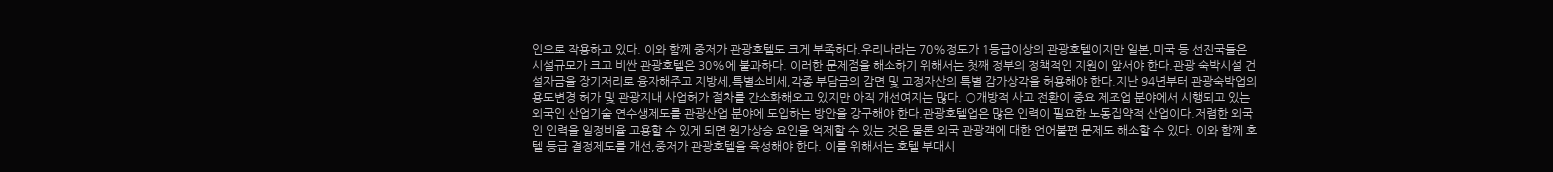인으로 작용하고 있다. 이와 함께 중저가 관광호텔도 크게 부족하다.우리나라는 70%정도가 1등급이상의 관광호텔이지만 일본,미국 등 선진국들은 시설규모가 크고 비싼 관광호텔은 30%에 불과하다. 이러한 문제점을 해소하기 위해서는 첫째 정부의 정책적인 지원이 앞서야 한다.관광 숙박시설 건설자금을 장기저리로 융자해주고 지방세,특별소비세,각종 부담금의 감면 및 고정자산의 특별 감가상각을 허용해야 한다.지난 94년부터 관광숙박업의 용도변경 허가 및 관광지내 사업허가 절차를 간소화해오고 있지만 아직 개선여지는 많다. ○개방적 사고 전환이 중요 제조업 분야에서 시행되고 있는 외국인 산업기술 연수생제도를 관광산업 분야에 도입하는 방안을 강구해야 한다.관광호텔업은 많은 인력이 필요한 노동집약적 산업이다.저렴한 외국인 인력을 일정비율 고용할 수 있게 되면 원가상승 요인을 억제할 수 있는 것은 물론 외국 관광객에 대한 언어불편 문제도 해소할 수 있다. 이와 함께 호텔 등급 결정제도를 개선,중저가 관광호텔을 육성해야 한다. 이를 위해서는 호텔 부대시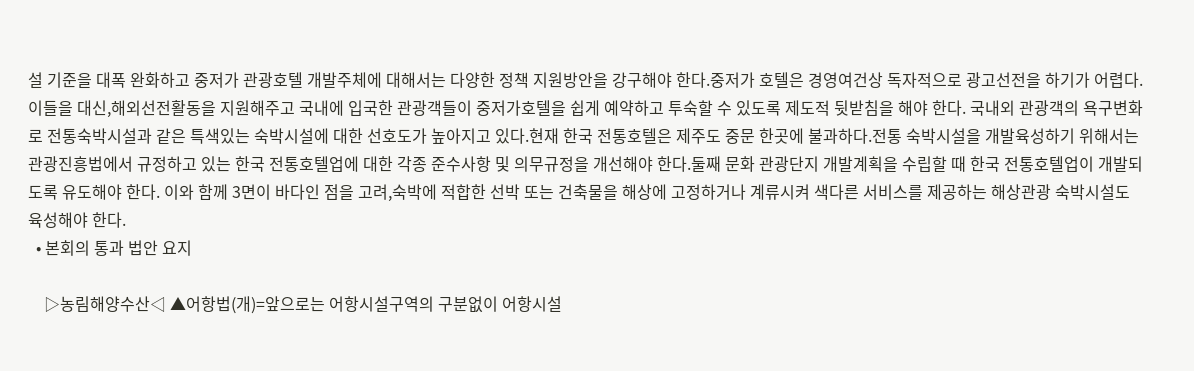설 기준을 대폭 완화하고 중저가 관광호텔 개발주체에 대해서는 다양한 정책 지원방안을 강구해야 한다.중저가 호텔은 경영여건상 독자적으로 광고선전을 하기가 어렵다.이들을 대신,해외선전활동을 지원해주고 국내에 입국한 관광객들이 중저가호텔을 쉽게 예약하고 투숙할 수 있도록 제도적 뒷받침을 해야 한다. 국내외 관광객의 욕구변화로 전통숙박시설과 같은 특색있는 숙박시설에 대한 선호도가 높아지고 있다.현재 한국 전통호텔은 제주도 중문 한곳에 불과하다.전통 숙박시설을 개발육성하기 위해서는 관광진흥법에서 규정하고 있는 한국 전통호텔업에 대한 각종 준수사항 및 의무규정을 개선해야 한다.둘째 문화 관광단지 개발계획을 수립할 때 한국 전통호텔업이 개발되도록 유도해야 한다. 이와 함께 3면이 바다인 점을 고려,숙박에 적합한 선박 또는 건축물을 해상에 고정하거나 계류시켜 색다른 서비스를 제공하는 해상관광 숙박시설도 육성해야 한다.
  • 본회의 통과 법안 요지

    ▷농림해양수산◁ ▲어항법(개)=앞으로는 어항시설구역의 구분없이 어항시설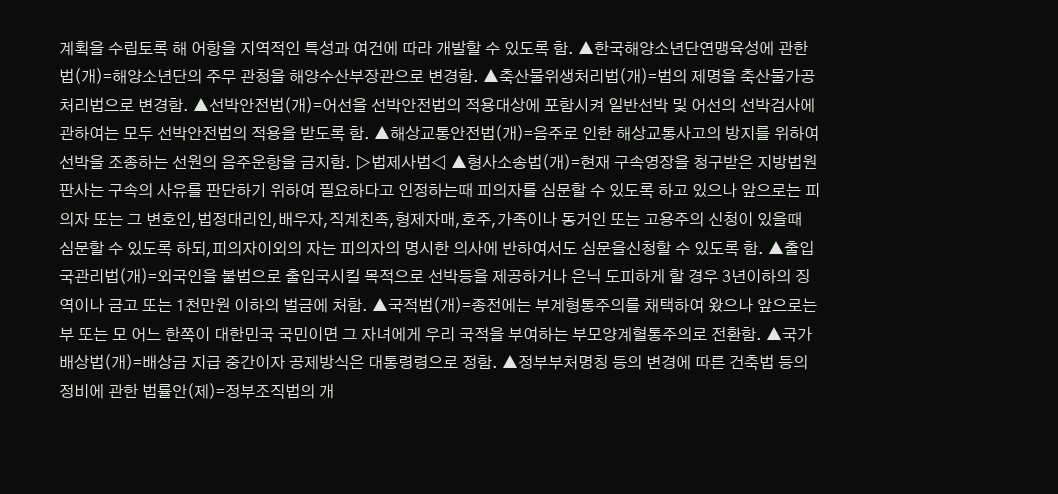계획을 수립토록 해 어항을 지역적인 특성과 여건에 따라 개발할 수 있도록 함. ▲한국해양소년단연맹육성에 관한 법(개)=해양소년단의 주무 관청을 해양수산부장관으로 변경함. ▲축산물위생처리법(개)=법의 제명을 축산물가공처리법으로 변경함. ▲선박안전법(개)=어선을 선박안전법의 적용대상에 포함시켜 일반선박 및 어선의 선박검사에 관하여는 모두 선박안전법의 적용을 받도록 함. ▲해상교통안전법(개)=음주로 인한 해상교통사고의 방지를 위하여 선박을 조종하는 선원의 음주운항을 금지함. ▷법제사법◁ ▲형사소송법(개)=현재 구속영장을 청구받은 지방법원판사는 구속의 사유를 판단하기 위하여 필요하다고 인정하는때 피의자를 심문할 수 있도록 하고 있으나 앞으로는 피의자 또는 그 변호인,법정대리인,배우자,직계친족,형제자매,호주,가족이나 동거인 또는 고용주의 신청이 있을때 심문할 수 있도록 하되,피의자이외의 자는 피의자의 명시한 의사에 반하여서도 심문을신청할 수 있도록 함. ▲출입국관리법(개)=외국인을 불법으로 출입국시킬 목적으로 선박등을 제공하거나 은닉 도피하게 할 경우 3년이하의 징역이나 금고 또는 1천만원 이하의 벌금에 처함. ▲국적법(개)=종전에는 부계형통주의를 채택하여 왔으나 앞으로는 부 또는 모 어느 한쪽이 대한민국 국민이면 그 자녀에게 우리 국적을 부여하는 부모양계혈통주의로 전환함. ▲국가배상법(개)=배상금 지급 중간이자 공제방식은 대통령령으로 정함. ▲정부부처명칭 등의 변경에 따른 건축법 등의 정비에 관한 법률안(제)=정부조직법의 개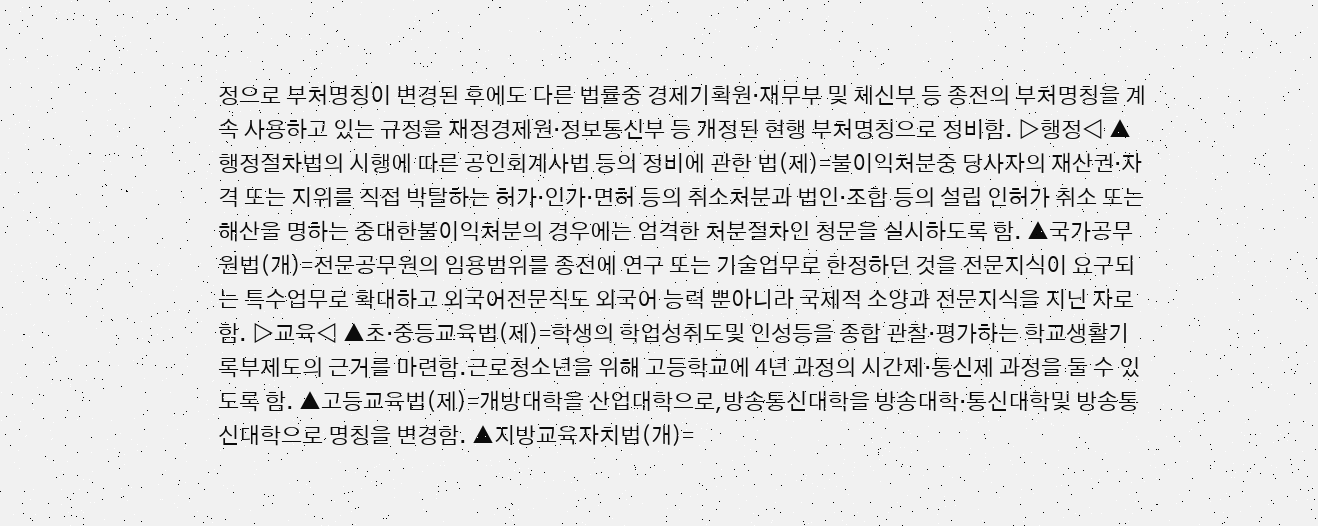정으로 부처명칭이 변경된 후에도 다른 법률중 경제기획원·재무부 및 체신부 등 종전의 부처명칭을 계속 사용하고 있는 규정을 재정경제원·정보통신부 등 개정된 현행 부처명칭으로 정비함. ▷행정◁ ▲행정절차법의 시행에 따른 공인회계사법 등의 정비에 관한 법(제)=불이익처분중 당사자의 재산권·자격 또는 지위를 직접 박탈하는 허가·인가·면허 등의 취소처분과 법인·조합 등의 설립 인허가 취소 또는 해산을 명하는 중대한불이익처분의 경우에는 엄격한 처분절차인 청문을 실시하도록 함. ▲국가공무원법(개)=전문공무원의 임용범위를 종전에 연구 또는 기술업무로 한정하던 것을 전문지식이 요구되는 특수업무로 확대하고 외국어전문직도 외국어 능력 뿐아니라 국제적 소양과 전문지식을 지닌 자로 함. ▷교육◁ ▲초·중등교육법(제)=학생의 학업성취도및 인성등을 종합 관찰·평가하는 학교생활기록부제도의 근거를 마련함.근로청소년을 위해 고등학교에 4년 과정의 시간제·통신제 과정을 둘 수 있도록 함. ▲고등교육법(제)=개방대학을 산업대학으로,방송통신대학을 방송대학·통신대학및 방송통신대학으로 명칭을 변경함. ▲지방교육자치법(개)=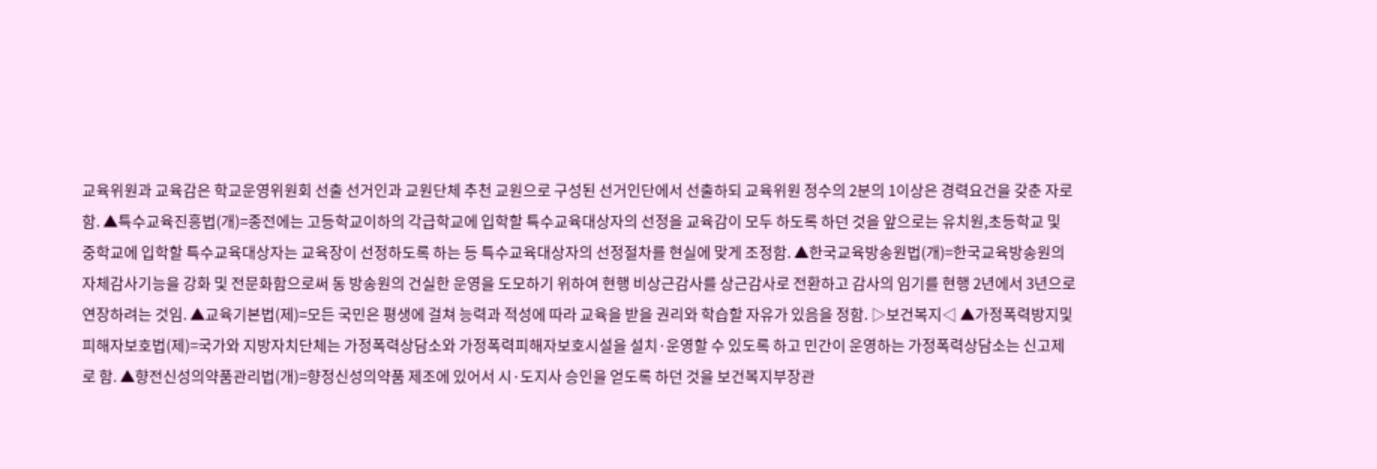교육위원과 교육감은 학교운영위원회 선출 선거인과 교원단체 추천 교원으로 구성된 선거인단에서 선출하되 교육위원 정수의 2분의 1이상은 경력요건을 갖춘 자로 함. ▲특수교육진흥법(개)=종전에는 고등학교이하의 각급학교에 입학할 특수교육대상자의 선정을 교육감이 모두 하도록 하던 것을 앞으로는 유치원,초등학교 및 중학교에 입학할 특수교육대상자는 교육장이 선정하도록 하는 등 특수교육대상자의 선정절차를 현실에 맞게 조정함. ▲한국교육방송원법(개)=한국교육방송원의 자체감사기능을 강화 및 전문화함으로써 동 방송원의 건실한 운영을 도모하기 위하여 현행 비상근감사를 상근감사로 전환하고 감사의 임기를 현행 2년에서 3년으로 연장하려는 것임. ▲교육기본법(제)=모든 국민은 평생에 걸쳐 능력과 적성에 따라 교육을 받을 권리와 학습할 자유가 있음을 정함. ▷보건복지◁ ▲가정폭력방지및 피해자보호법(제)=국가와 지방자치단체는 가정폭력상담소와 가정폭력피해자보호시설을 설치·운영할 수 있도록 하고 민간이 운영하는 가정폭력상담소는 신고제로 함. ▲향전신성의약품관리법(개)=향정신성의약품 제조에 있어서 시·도지사 승인을 얻도록 하던 것을 보건복지부장관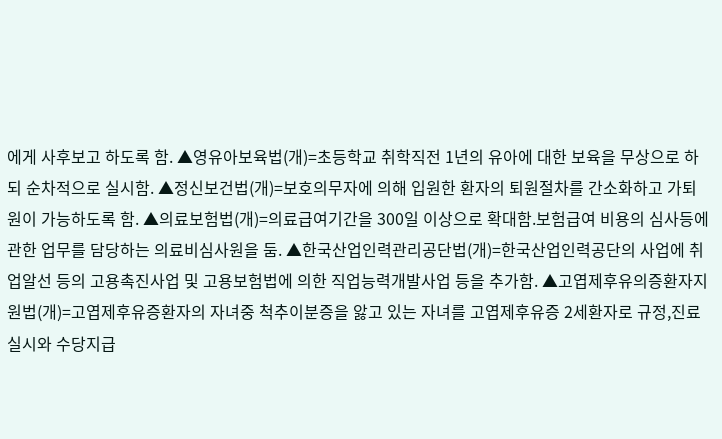에게 사후보고 하도록 함. ▲영유아보육법(개)=초등학교 취학직전 1년의 유아에 대한 보육을 무상으로 하되 순차적으로 실시함. ▲정신보건법(개)=보호의무자에 의해 입원한 환자의 퇴원절차를 간소화하고 가퇴원이 가능하도록 함. ▲의료보험법(개)=의료급여기간을 300일 이상으로 확대함.보험급여 비용의 심사등에 관한 업무를 담당하는 의료비심사원을 둠. ▲한국산업인력관리공단법(개)=한국산업인력공단의 사업에 취업알선 등의 고용촉진사업 및 고용보험법에 의한 직업능력개발사업 등을 추가함. ▲고엽제후유의증환자지원법(개)=고엽제후유증환자의 자녀중 척추이분증을 앓고 있는 자녀를 고엽제후유증 2세환자로 규정,진료실시와 수당지급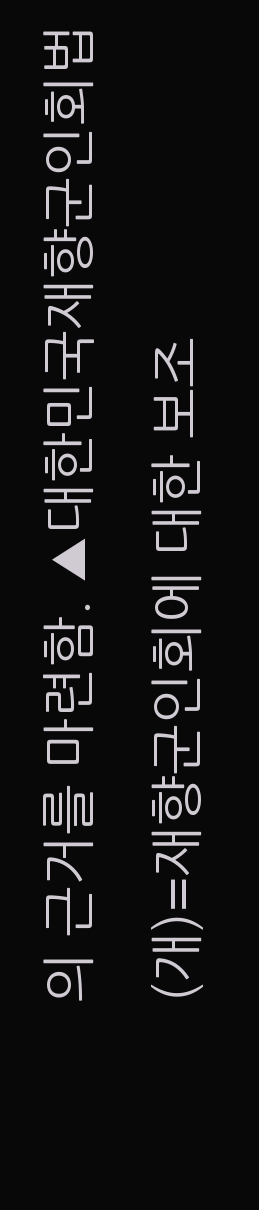의 근거를 마련함. ▲대한민국재향군인회법(개)=재향군인회에 대한 보조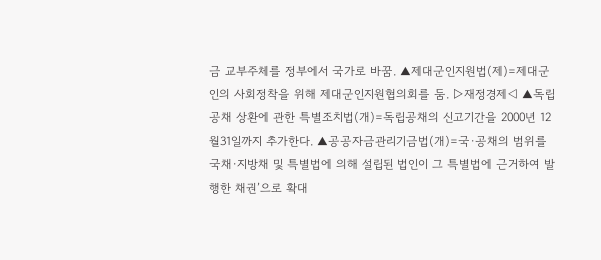금 교부주체를 정부에서 국가로 바꿈. ▲제대군인지원법(제)=제대군인의 사회정착을 위해 제대군인지원협의회를 둠. ▷재정경제◁ ▲독립공채 상환에 관한 특별조치법(개)=독립공채의 신고기간을 2000년 12월31일까지 추가한다. ▲공공자금관리기금법(개)=국·공채의 범위를 국채·지방채 및 특별법에 의해 설립된 법인이 그 특별법에 근거하여 발행한 채권’으로 확대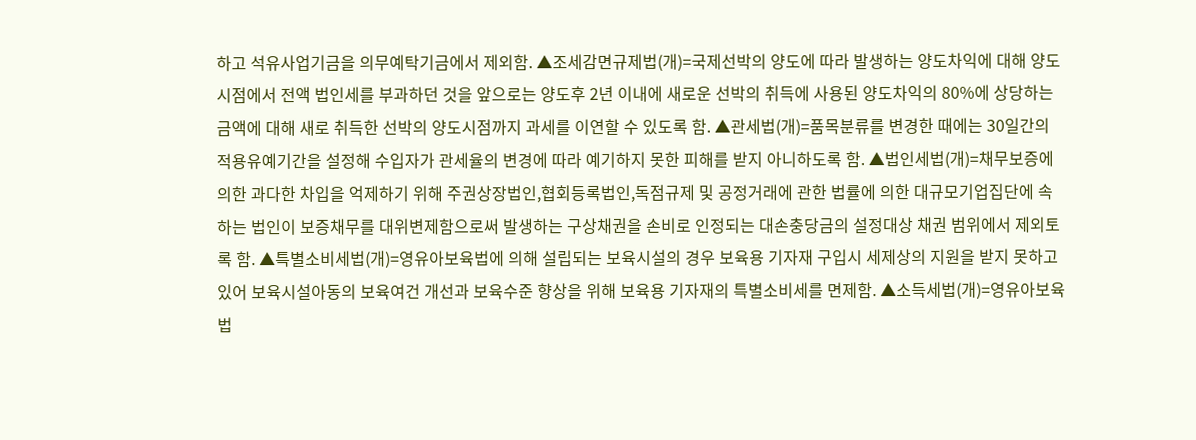하고 석유사업기금을 의무예탁기금에서 제외함. ▲조세감면규제법(개)=국제선박의 양도에 따라 발생하는 양도차익에 대해 양도시점에서 전액 법인세를 부과하던 것을 앞으로는 양도후 2년 이내에 새로운 선박의 취득에 사용된 양도차익의 80%에 상당하는 금액에 대해 새로 취득한 선박의 양도시점까지 과세를 이연할 수 있도록 함. ▲관세법(개)=품목분류를 변경한 때에는 30일간의 적용유예기간을 설정해 수입자가 관세율의 변경에 따라 예기하지 못한 피해를 받지 아니하도록 함. ▲법인세법(개)=채무보증에 의한 과다한 차입을 억제하기 위해 주권상장법인,협회등록법인,독점규제 및 공정거래에 관한 법률에 의한 대규모기업집단에 속하는 법인이 보증채무를 대위변제함으로써 발생하는 구상채권을 손비로 인정되는 대손충당금의 설정대상 채권 범위에서 제외토록 함. ▲특별소비세법(개)=영유아보육법에 의해 설립되는 보육시설의 경우 보육용 기자재 구입시 세제상의 지원을 받지 못하고 있어 보육시설아동의 보육여건 개선과 보육수준 향상을 위해 보육용 기자재의 특별소비세를 면제함. ▲소득세법(개)=영유아보육법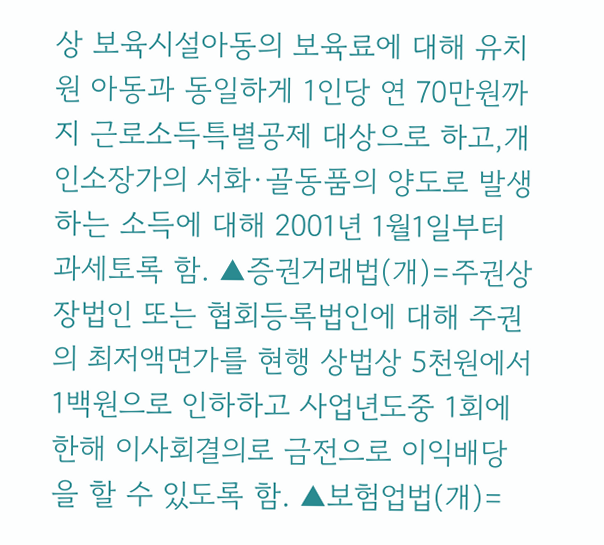상 보육시설아동의 보육료에 대해 유치원 아동과 동일하게 1인당 연 70만원까지 근로소득특별공제 대상으로 하고,개인소장가의 서화·골동품의 양도로 발생하는 소득에 대해 2001년 1월1일부터 과세토록 함. ▲증권거래법(개)=주권상장법인 또는 협회등록법인에 대해 주권의 최저액면가를 현행 상법상 5천원에서 1백원으로 인하하고 사업년도중 1회에 한해 이사회결의로 금전으로 이익배당을 할 수 있도록 함. ▲보험업법(개)=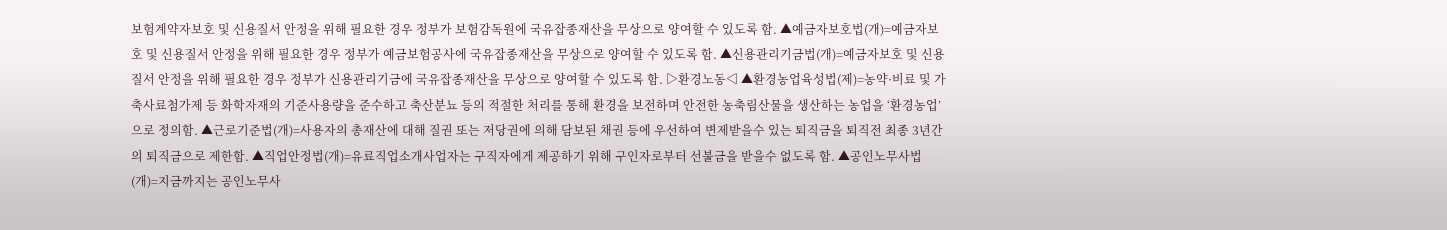보험계약자보호 및 신용질서 안정을 위해 필요한 경우 정부가 보험감독원에 국유잡종재산을 무상으로 양여할 수 있도록 함. ▲예금자보호법(개)=예금자보호 및 신용질서 안정을 위해 필요한 경우 정부가 예금보험공사에 국유잡종재산을 무상으로 양여할 수 있도록 함. ▲신용관리기금법(개)=예금자보호 및 신용질서 안정을 위해 필요한 경우 정부가 신용관리기금에 국유잡종재산을 무상으로 양여할 수 있도록 함. ▷환경노동◁ ▲환경농업육성법(제)=농약·비료 및 가축사료첨가제 등 화학자재의 기준사용량을 준수하고 축산분뇨 등의 적절한 처리를 통해 환경을 보전하며 안전한 농축림산물을 생산하는 농업을 ‘환경농업’으로 정의함. ▲근로기준법(개)=사용자의 총재산에 대해 질권 또는 저당권에 의해 담보된 채권 등에 우선하여 변제받을수 있는 퇴직금을 퇴직전 최종 3년간의 퇴직금으로 제한함. ▲직업안정법(개)=유료직업소개사업자는 구직자에게 제공하기 위해 구인자로부터 선불금을 받을수 없도록 함. ▲공인노무사법(개)=지금까지는 공인노무사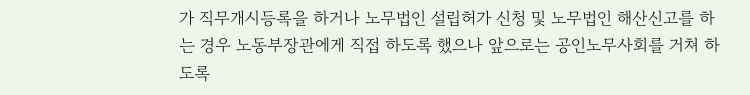가 직무개시등록을 하거나 노무법인 설립허가 신청 및 노무법인 해산신고를 하는 경우 노동부장관에게 직접 하도록 했으나 앞으로는 공인노무사회를 거쳐 하도록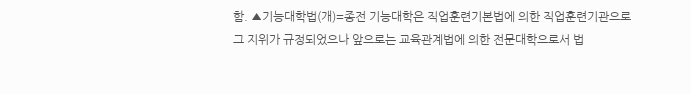함. ▲기능대학법(개)=종전 기능대학은 직업훈련기본법에 의한 직업훈련기관으로 그 지위가 규정되었으나 앞으로는 교육관계법에 의한 전문대학으로서 법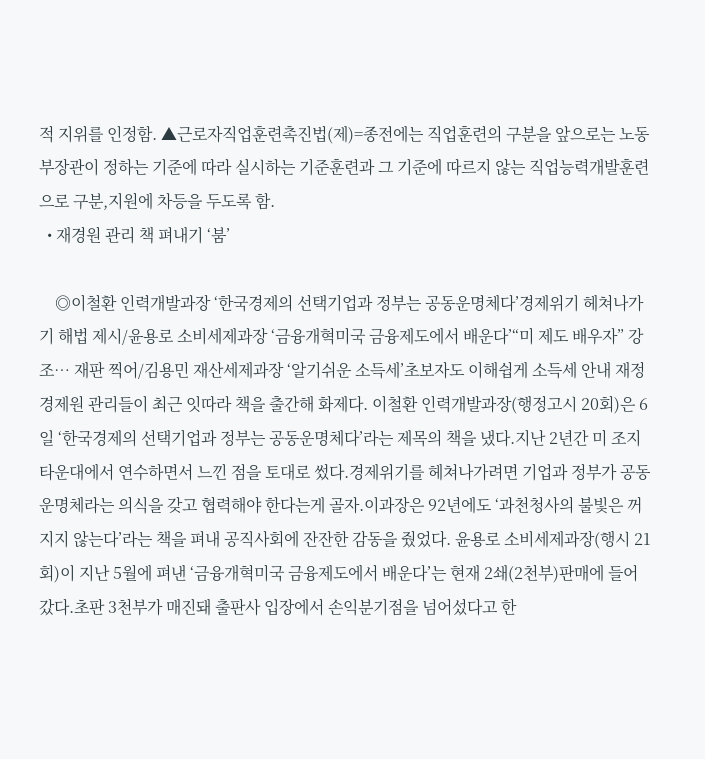적 지위를 인정함. ▲근로자직업훈련촉진법(제)=종전에는 직업훈련의 구분을 앞으로는 노동부장관이 정하는 기준에 따라 실시하는 기준훈련과 그 기준에 따르지 않는 직업능력개발훈련으로 구분,지원에 차등을 두도록 함.
  • 재경원 관리 책 펴내기 ‘붐’

    ◎이철환 인력개발과장 ‘한국경제의 선택기업과 정부는 공동운명체다’경제위기 헤쳐나가기 해법 제시/윤용로 소비세제과장 ‘금융개혁미국 금융제도에서 배운다’“미 제도 배우자” 강조… 재판 찍어/김용민 재산세제과장 ‘알기쉬운 소득세’초보자도 이해쉽게 소득세 안내 재정경제원 관리들이 최근 잇따라 책을 출간해 화제다. 이철환 인력개발과장(행정고시 20회)은 6일 ‘한국경제의 선택기업과 정부는 공동운명체다’라는 제목의 책을 냈다.지난 2년간 미 조지타운대에서 연수하면서 느낀 점을 토대로 썼다.경제위기를 헤쳐나가려면 기업과 정부가 공동운명체라는 의식을 갖고 협력해야 한다는게 골자.이과장은 92년에도 ‘과천청사의 불빛은 꺼지지 않는다’라는 책을 펴내 공직사회에 잔잔한 감동을 줬었다. 윤용로 소비세제과장(행시 21회)이 지난 5월에 펴낸 ‘금융개혁미국 금융제도에서 배운다’는 현재 2쇄(2천부)판매에 들어갔다.초판 3천부가 매진돼 출판사 입장에서 손익분기점을 넘어섰다고 한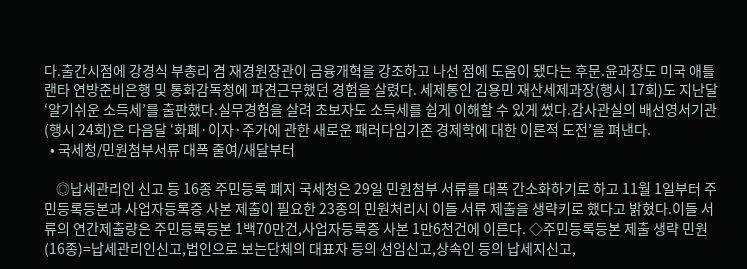다.출간시점에 강경식 부총리 겸 재경원장관이 금융개혁을 강조하고 나선 점에 도움이 됐다는 후문.윤과장도 미국 애틀랜타 연방준비은행 및 통화감독청에 파견근무했던 경험을 살렸다. 세제통인 김용민 재산세제과장(행시 17회)도 지난달 ‘알기쉬운 소득세’를 출판했다.실무경험을 살려 초보자도 소득세를 쉽게 이해할 수 있게 썼다.감사관실의 배선영서기관(행시 24회)은 다음달 ‘화폐·이자·주가에 관한 새로운 패러다임기존 경제학에 대한 이론적 도전’을 펴낸다.
  • 국세청/민원첨부서류 대폭 줄여/새달부터

    ◎납세관리인 신고 등 16종 주민등록 폐지 국세청은 29일 민원첨부 서류를 대폭 간소화하기로 하고 11월 1일부터 주민등록등본과 사업자등록증 사본 제출이 필요한 23종의 민원처리시 이들 서류 제출을 생략키로 했다고 밝혔다.이들 서류의 연간제출량은 주민등록등본 1백70만건,사업자등록증 사본 1만6천건에 이른다. ◇주민등록등본 제출 생략 민원(16종)=납세관리인신고,법인으로 보는단체의 대표자 등의 선임신고,상속인 등의 납세지신고,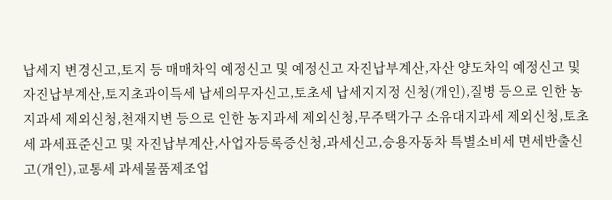납세지 변경신고,토지 등 매매차익 예정신고 및 예정신고 자진납부계산,자산 양도차익 예정신고 및 자진납부계산,토지초과이득세 납세의무자신고,토초세 납세지지정 신청(개인),질병 등으로 인한 농지과세 제외신청,천재지변 등으로 인한 농지과세 제외신청,무주택가구 소유대지과세 제외신청,토초세 과세표준신고 및 자진납부계산,사업자등록증신청,과세신고,승용자동차 특별소비세 면세반출신고(개인),교통세 과세물품제조업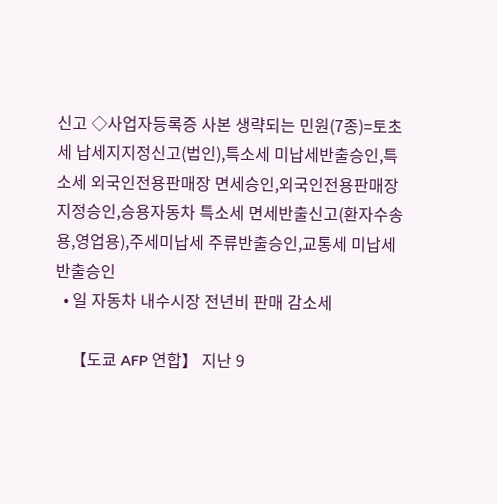신고 ◇사업자등록증 사본 생략되는 민원(7종)=토초세 납세지지정신고(법인),특소세 미납세반출승인,특소세 외국인전용판매장 면세승인,외국인전용판매장 지정승인,승용자동차 특소세 면세반출신고(환자수송용,영업용),주세미납세 주류반출승인,교통세 미납세반출승인
  • 일 자동차 내수시장 전년비 판매 감소세

    【도쿄 AFP 연합】 지난 9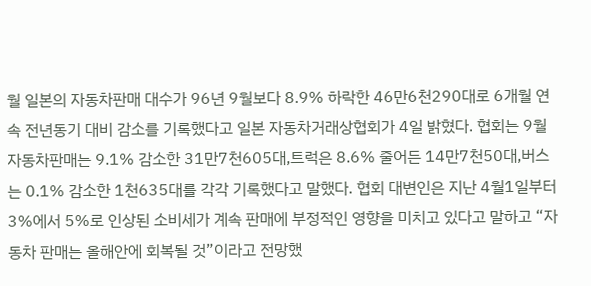월 일본의 자동차판매 대수가 96년 9월보다 8.9% 하락한 46만6천290대로 6개월 연속 전년동기 대비 감소를 기록했다고 일본 자동차거래상협회가 4일 밝혔다. 협회는 9월 자동차판매는 9.1% 감소한 31만7천605대,트럭은 8.6% 줄어든 14만7천50대,버스는 0.1% 감소한 1천635대를 각각 기록했다고 말했다. 협회 대변인은 지난 4월1일부터 3%에서 5%로 인상된 소비세가 계속 판매에 부정적인 영향을 미치고 있다고 말하고 “자동차 판매는 올해안에 회복될 것”이라고 전망했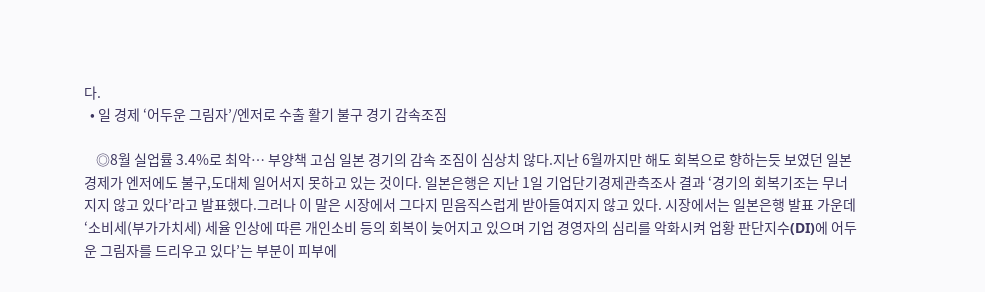다.
  • 일 경제 ‘어두운 그림자’/엔저로 수출 활기 불구 경기 감속조짐

    ◎8월 실업률 3.4%로 최악… 부양책 고심 일본 경기의 감속 조짐이 심상치 않다.지난 6월까지만 해도 회복으로 향하는듯 보였던 일본경제가 엔저에도 불구,도대체 일어서지 못하고 있는 것이다. 일본은행은 지난 1일 기업단기경제관측조사 결과 ‘경기의 회복기조는 무너지지 않고 있다’라고 발표했다.그러나 이 말은 시장에서 그다지 믿음직스럽게 받아들여지지 않고 있다. 시장에서는 일본은행 발표 가운데 ‘소비세(부가가치세) 세율 인상에 따른 개인소비 등의 회복이 늦어지고 있으며 기업 경영자의 심리를 악화시켜 업황 판단지수(DI)에 어두운 그림자를 드리우고 있다’는 부분이 피부에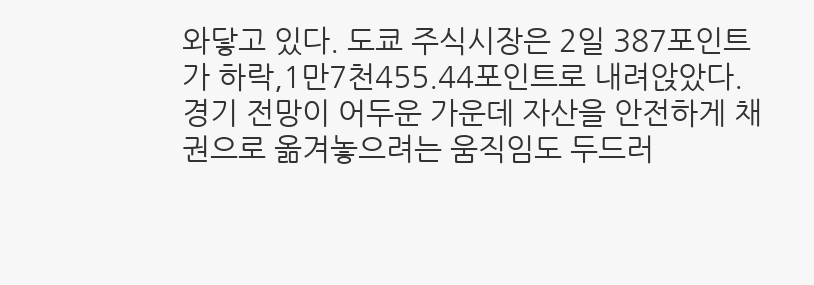와닿고 있다. 도쿄 주식시장은 2일 387포인트가 하락,1만7천455.44포인트로 내려앉았다.경기 전망이 어두운 가운데 자산을 안전하게 채권으로 옮겨놓으려는 움직임도 두드러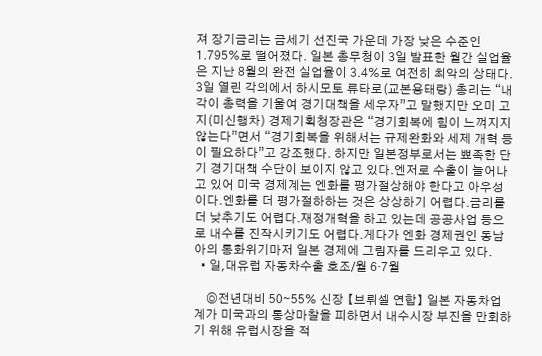져 장기금리는 금세기 선진국 가운데 가장 낮은 수준인 1.795%로 떨어졌다. 일본 총무청이 3일 발표한 월간 실업율은 지난 8월의 완전 실업율이 3.4%로 여전히 최악의 상태다. 3일 열린 각의에서 하시모토 류타로(교본용태랑) 총리는 “내각이 총력을 기울여 경기대책을 세우자”고 말했지만 오미 고지(미신행차) 경제기획청장관은 “경기회복에 힘이 느껴지지 않는다”면서 “경기회복을 위해서는 규제완화와 세제 개혁 등이 필요하다”고 강조했다. 하지만 일본정부로서는 뾰족한 단기 경기대책 수단이 보이지 않고 있다.엔저로 수출이 늘어나고 있어 미국 경제계는 엔화를 평가절상해야 한다고 아우성이다.엔화를 더 평가절하하는 것은 상상하기 어렵다.금리를 더 낮추기도 어렵다.재정개혁을 하고 있는데 공공사업 등으로 내수를 진작시키기도 어렵다.게다가 엔화 경제권인 동남아의 통화위기마저 일본 경제에 그림자를 드리우고 있다.
  • 일,대유럽 자동차수출 호조/월 6·7월

    ◎전년대비 50∼55% 신장 【브뤼셀 연합】 일본 자동차업계가 미국과의 통상마찰을 피하면서 내수시장 부진을 만회하기 위해 유럽시장을 적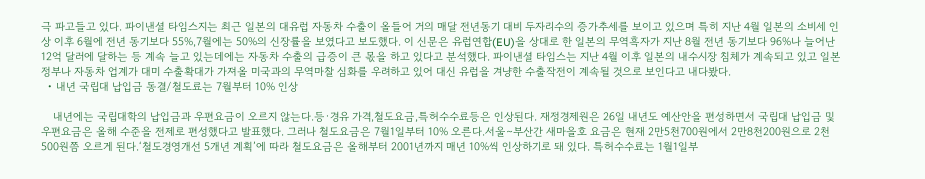극 파고들고 있다. 파이낸셜 타임스지는 최근 일본의 대유럽 자동차 수출이 올들어 거의 매달 전년동기 대비 두자리수의 증가추세를 보이고 있으며 특히 지난 4월 일본의 소비세 인상 이후 6월에 전년 동기보다 55%,7월에는 50%의 신장률을 보였다고 보도했다. 이 신문은 유럽연합(EU)을 상대로 한 일본의 무역흑자가 지난 8월 전년 동기보다 96%나 늘어난 12억 달러에 달하는 등 계속 늘고 있는데에는 자동차 수출의 급증이 큰 몫을 하고 있다고 분석했다. 파이낸셜 타임스는 지난 4월 이후 일본의 내수시장 침체가 계속되고 있고 일본정부나 자동차 업계가 대미 수출확대가 가져올 미국과의 무역마찰 심화를 우려하고 있어 대신 유럽을 겨냥한 수출작전이 계속될 것으로 보인다고 내다봤다.
  • 내년 국립대 납입금 동결/철도료는 7월부터 10% 인상

    내년에는 국립대학의 납입금과 우편요금이 오르지 않는다.등·경유 가격,철도요금,특허수수료등은 인상된다. 재정경제원은 26일 내년도 예산안을 편성하면서 국립대 납입금 및 우편요금은 올해 수준을 전제로 편성했다고 발표했다. 그러나 철도요금은 7월1일부터 10% 오른다.서울∼부산간 새마을호 요금은 현재 2만5천700원에서 2만8천200원으로 2천500원쯤 오르게 된다.‘철도경영개선 5개년 계획’에 따라 철도요금은 올해부터 2001년까지 매년 10%씩 인상하기로 돼 있다. 특허수수료는 1월1일부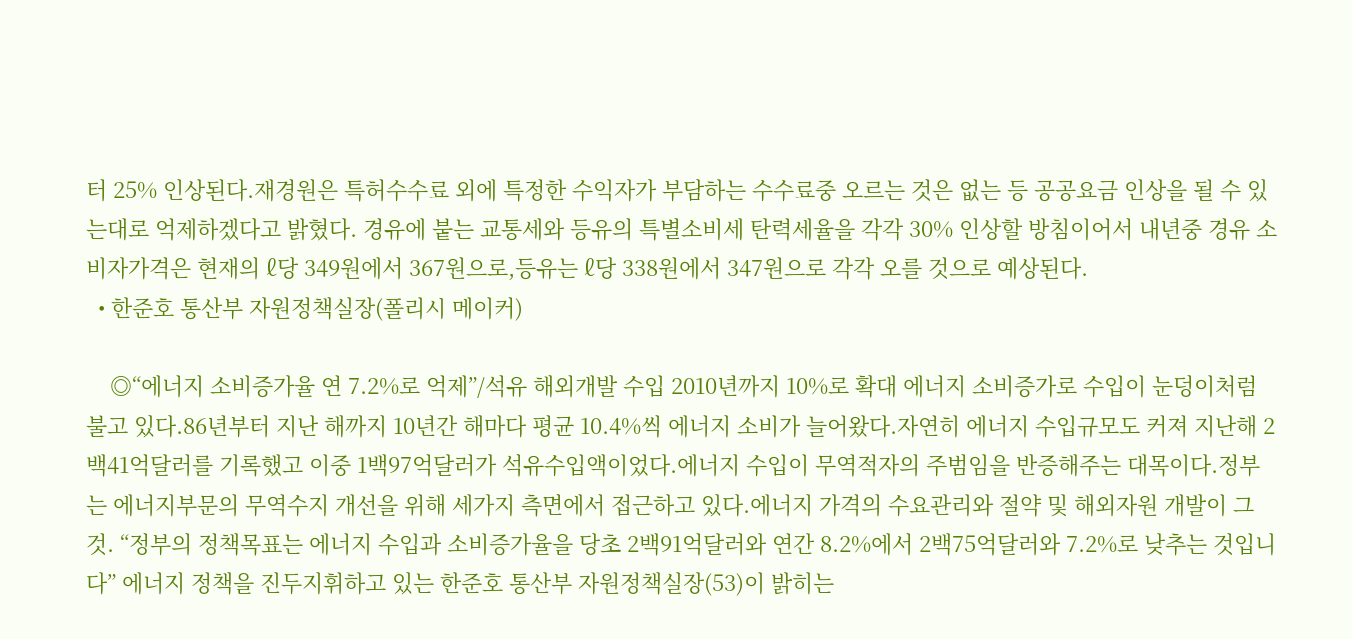터 25% 인상된다.재경원은 특허수수료 외에 특정한 수익자가 부담하는 수수료중 오르는 것은 없는 등 공공요금 인상을 될 수 있는대로 억제하겠다고 밝혔다. 경유에 붙는 교통세와 등유의 특별소비세 탄력세율을 각각 30% 인상할 방침이어서 내년중 경유 소비자가격은 현재의 ℓ당 349원에서 367원으로,등유는 ℓ당 338원에서 347원으로 각각 오를 것으로 예상된다.
  • 한준호 통산부 자원정책실장(폴리시 메이커)

    ◎“에너지 소비증가율 연 7.2%로 억제”/석유 해외개발 수입 2010년까지 10%로 확대 에너지 소비증가로 수입이 눈덩이처럼 불고 있다.86년부터 지난 해까지 10년간 해마다 평균 10.4%씩 에너지 소비가 늘어왔다.자연히 에너지 수입규모도 커져 지난해 2백41억달러를 기록했고 이중 1백97억달러가 석유수입액이었다.에너지 수입이 무역적자의 주범임을 반증해주는 대목이다.정부는 에너지부문의 무역수지 개선을 위해 세가지 측면에서 접근하고 있다.에너지 가격의 수요관리와 절약 및 해외자원 개발이 그것. “정부의 정책목표는 에너지 수입과 소비증가율을 당초 2백91억달러와 연간 8.2%에서 2백75억달러와 7.2%로 낮추는 것입니다” 에너지 정책을 진두지휘하고 있는 한준호 통산부 자원정책실장(53)이 밝히는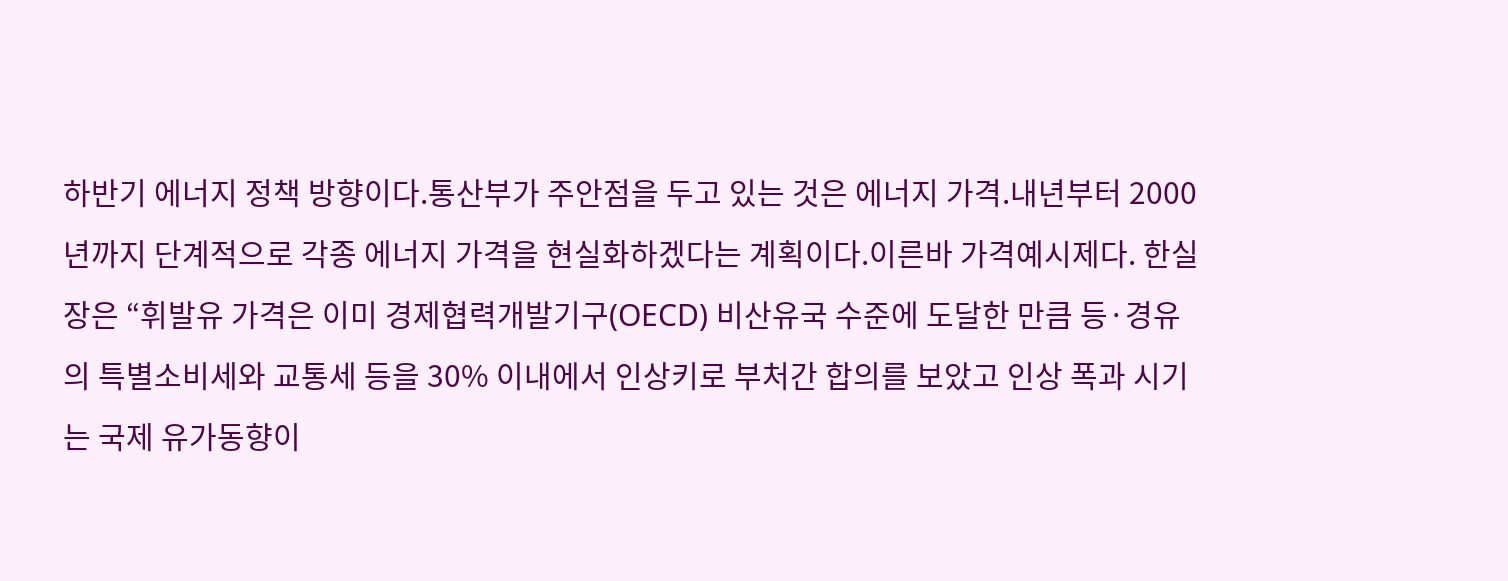하반기 에너지 정책 방향이다.통산부가 주안점을 두고 있는 것은 에너지 가격.내년부터 2000년까지 단계적으로 각종 에너지 가격을 현실화하겠다는 계획이다.이른바 가격예시제다. 한실장은 “휘발유 가격은 이미 경제협력개발기구(OECD) 비산유국 수준에 도달한 만큼 등·경유의 특별소비세와 교통세 등을 30% 이내에서 인상키로 부처간 합의를 보았고 인상 폭과 시기는 국제 유가동향이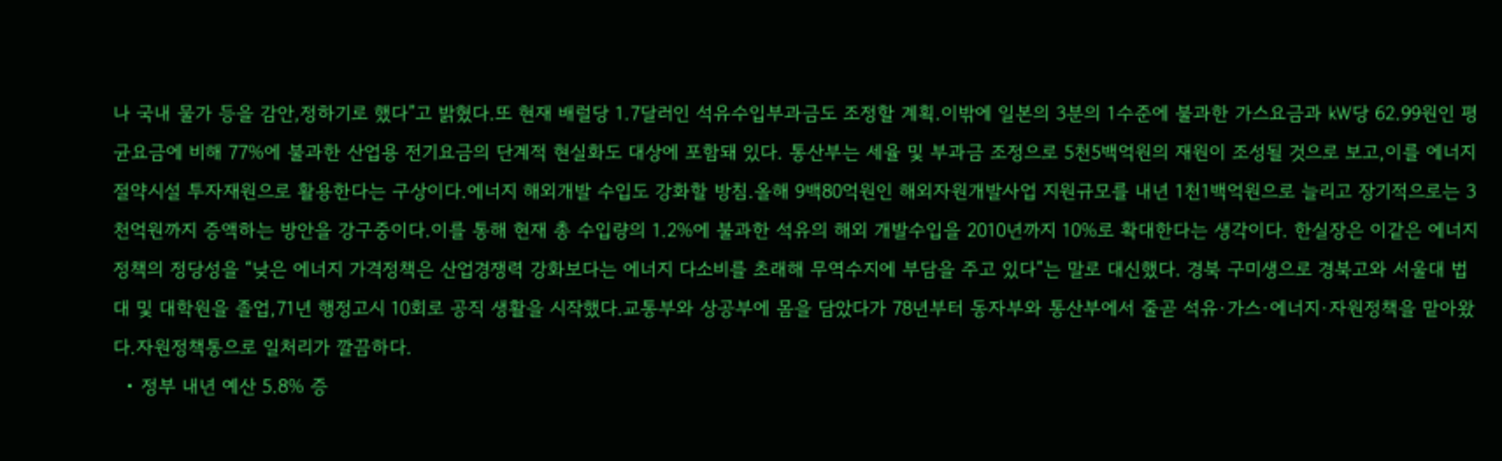나 국내 물가 등을 감안,정하기로 했다”고 밝혔다.또 현재 배럴당 1.7달러인 석유수입부과금도 조정할 계획.이밖에 일본의 3분의 1수준에 불과한 가스요금과 ㎾당 62.99원인 평균요금에 비해 77%에 불과한 산업용 전기요금의 단계적 현실화도 대상에 포함돼 있다. 통산부는 세율 및 부과금 조정으로 5천5백억원의 재원이 조성될 것으로 보고,이를 에너지 절약시설 투자재원으로 활용한다는 구상이다.에너지 해외개발 수입도 강화할 방침.올해 9백80억원인 해외자원개발사업 지원규모를 내년 1천1백억원으로 늘리고 장기적으로는 3천억원까지 증액하는 방안을 강구중이다.이를 통해 현재 총 수입량의 1.2%에 불과한 석유의 해외 개발수입을 2010년까지 10%로 확대한다는 생각이다. 한실장은 이같은 에너지 정책의 정당성을 “낮은 에너지 가격정책은 산업경쟁력 강화보다는 에너지 다소비를 초래해 무역수지에 부담을 주고 있다”는 말로 대신했다. 경북 구미생으로 경북고와 서울대 법대 및 대학원을 졸업,71년 행정고시 10회로 공직 생활을 시작했다.교통부와 상공부에 몸을 담았다가 78년부터 동자부와 통산부에서 줄곧 석유·가스·에너지·자원정책을 맡아왔다.자원정책통으로 일처리가 깔끔하다.
  • 정부 내년 예산 5.8% 증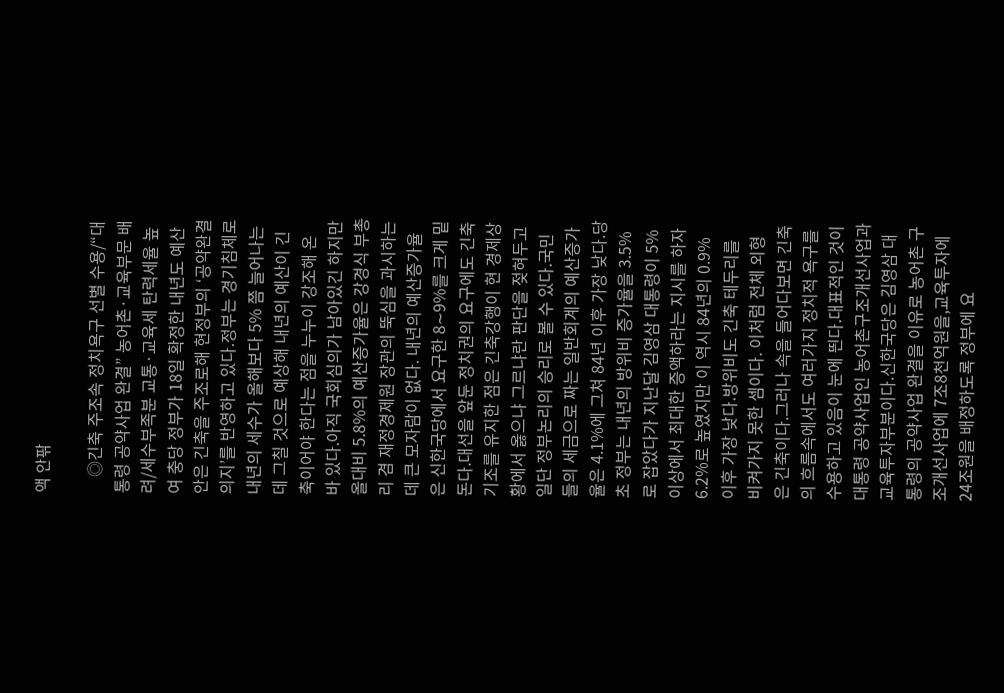액 안팎

    ◎긴축 주조속 정치욕구 선별 수용/“대통령 공약사업 완결” 농어촌·교육부문 배려/세수부족분 교통·교육세 탄력세율 높여 충당 정부가 18일 확정한 내년도 예산안은 긴축을 주조로해 현정부의 ‘공약완결의지’를 반영하고 있다.정부는 경기침체로 내년의 세수가 올해보다 5% 쯤 늘어나는데 그칠 것으로 예상해 내년의 예산이 긴축이어야 한다는 점을 누누이 강조해 온 바 있다.아직 국회심의가 남아있긴 하지만 올대비 5.8%의 예산증가율은 강경식 부총리 겸 재정경제원 장관의 뚝심을 과시하는데 큰 모자람이 없다. 내년의 예산증가율은 신한국당에서 요구한 8∼9%를 크게 밑돈다.대선을 앞둔 정치권의 요구에도 긴축기조를 유지한 점은 긴축강행이 현 경제상황에서 옳으냐 그르냐란 판단을 젖혀두고 일단 정부논리의 승리로 볼 수 있다.국민들의 세금으로 짜는 일반회계의 예산증가율은 4.1%에 그쳐 84년 이후 가장 낮다.당초 정부는 내년의 방위비 증가율을 3.5%로 잡았다가 지난달 김영삼 대통령이 5% 이상에서 최대한 증액하라는 지시를 하자 6.2%로 높였지만 이 역시 84년의 0.9% 이후 가장 낮다.방위비도 긴축 테두리를 비켜가지 못한 셈이다. 이처럼 전체 외형은 긴축이다.그러나 속을 들어다보면 긴축의 흐름속에서도 여러가지 정치적 욕구를 수용하고 있음이 눈에 띈다.대표적인 것이 대통령 공약사업인 농어촌구조개선사업과 교육투자부분이다.신한국당은 김영삼 대통령의 공약사업 완결을 이유로 농어촌 구조개선사업에 7조8천억원을,교육투자에 24조원을 배정하도록 정부에 요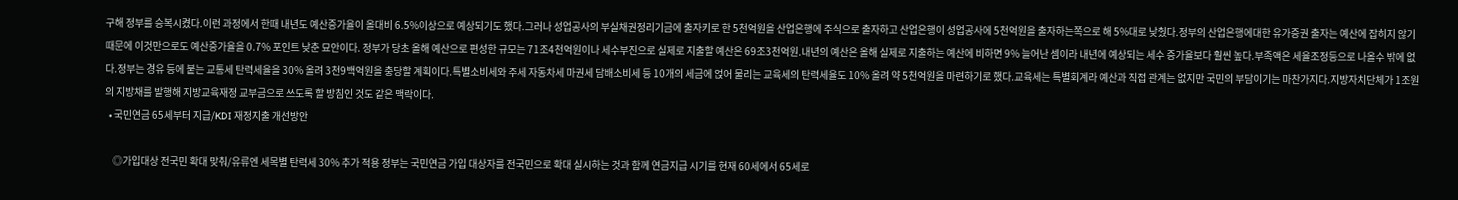구해 정부를 승복시켰다.이런 과정에서 한때 내년도 예산증가율이 올대비 6.5%이상으로 예상되기도 했다.그러나 성업공사의 부실채권정리기금에 출자키로 한 5천억원을 산업은행에 주식으로 출자하고 산업은행이 성업공사에 5천억원을 출자하는쪽으로 해 5%대로 낮췄다.정부의 산업은행에대한 유가증권 출자는 예산에 잡히지 않기 때문에 이것만으로도 예산증가율을 0.7% 포인트 낮춘 묘안이다. 정부가 당초 올해 예산으로 편성한 규모는 71조4천억원이나 세수부진으로 실제로 지출할 예산은 69조3천억원.내년의 예산은 올해 실제로 지출하는 예산에 비하면 9% 늘어난 셈이라 내년에 예상되는 세수 증가율보다 훨씬 높다.부족액은 세율조정등으로 나올수 밖에 없다.정부는 경유 등에 붙는 교통세 탄력세율을 30% 올려 3천9백억원을 충당할 계획이다.특별소비세와 주세 자동차세 마권세 담배소비세 등 10개의 세금에 얹어 물리는 교육세의 탄력세율도 10% 올려 약 5천억원을 마련하기로 했다.교육세는 특별회계라 예산과 직접 관계는 없지만 국민의 부담이기는 마찬가지다.지방자치단체가 1조원의 지방채를 발행해 지방교육재정 교부금으로 쓰도록 할 방침인 것도 같은 맥락이다.
  • 국민연금 65세부터 지급/KDI 재정지출 개선방안

    ◎가입대상 전국민 확대 맞춰/유류엔 세목별 탄력세 30% 추가 적용 정부는 국민연금 가입 대상자를 전국민으로 확대 실시하는 것과 함께 연금지급 시기를 현재 60세에서 65세로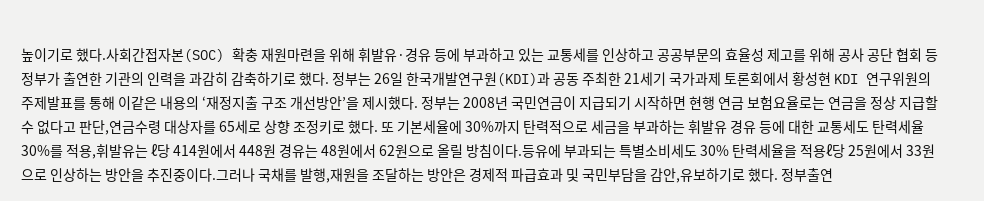높이기로 했다.사회간접자본(SOC) 확충 재원마련을 위해 휘발유·경유 등에 부과하고 있는 교통세를 인상하고 공공부문의 효율성 제고를 위해 공사 공단 협회 등 정부가 출연한 기관의 인력을 과감히 감축하기로 했다. 정부는 26일 한국개발연구원(KDI)과 공동 주최한 21세기 국가과제 토론회에서 황성현 KDI 연구위원의 주제발표를 통해 이같은 내용의 ‘재정지출 구조 개선방안’을 제시했다. 정부는 2008년 국민연금이 지급되기 시작하면 현행 연금 보험요율로는 연금을 정상 지급할 수 없다고 판단,연금수령 대상자를 65세로 상향 조정키로 했다. 또 기본세율에 30%까지 탄력적으로 세금을 부과하는 휘발유 경유 등에 대한 교통세도 탄력세율 30%를 적용,휘발유는 ℓ당 414원에서 448원 경유는 48원에서 62원으로 올릴 방침이다.등유에 부과되는 특별소비세도 30% 탄력세율을 적용ℓ당 25원에서 33원으로 인상하는 방안을 추진중이다.그러나 국채를 발행,재원을 조달하는 방안은 경제적 파급효과 및 국민부담을 감안,유보하기로 했다. 정부출연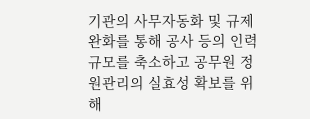기관의 사무자동화 및 규제완화를 통해 공사 등의 인력규모를 축소하고 공무원 정원관리의 실효성 확보를 위해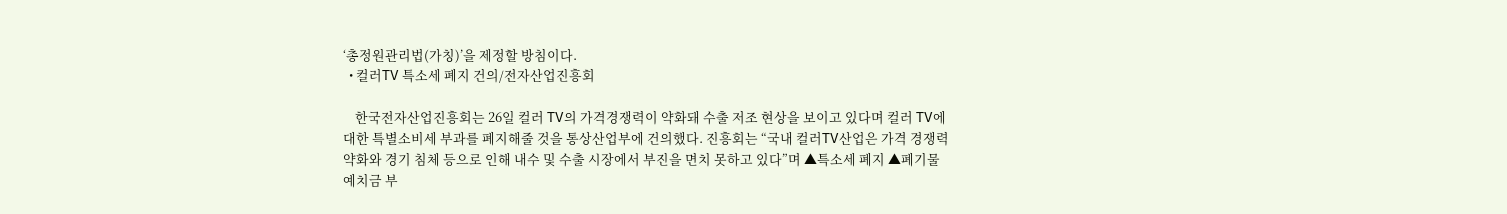‘총정원관리법(가칭)’을 제정할 방침이다.
  • 컬러TV 특소세 폐지 건의/전자산업진흥회

    한국전자산업진흥회는 26일 컬러 TV의 가격경쟁력이 약화돼 수출 저조 현상을 보이고 있다며 컬러 TV에 대한 특별소비세 부과를 폐지해줄 것을 통상산업부에 건의했다. 진흥회는 “국내 컬러TV산업은 가격 경쟁력 약화와 경기 침체 등으로 인해 내수 및 수출 시장에서 부진을 면치 못하고 있다”며 ▲특소세 폐지 ▲폐기물예치금 부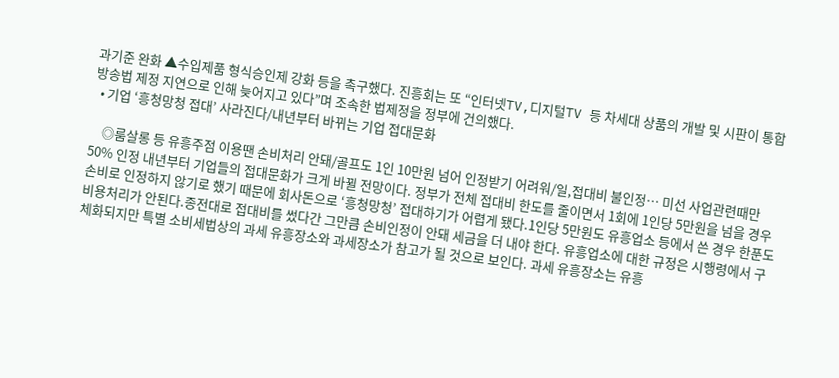과기준 완화 ▲수입제품 형식승인제 강화 등을 촉구했다. 진흥회는 또 “인터넷TV,디지털TV 등 차세대 상품의 개발 및 시판이 통합방송법 제정 지연으로 인해 늦어지고 있다”며 조속한 법제정을 정부에 건의했다.
  • 기업 ‘흥청망청 접대’ 사라진다/내년부터 바뀌는 기업 접대문화

    ◎룸살롱 등 유흥주점 이용땐 손비처리 안돼/골프도 1인 10만원 넘어 인정받기 어려워/일,접대비 불인정… 미선 사업관련때만 50% 인정 내년부터 기업들의 접대문화가 크게 바뀔 전망이다. 정부가 전체 접대비 한도를 줄이면서 1회에 1인당 5만원을 넘을 경우 손비로 인정하지 않기로 했기 때문에 회사돈으로 ‘흥청망청’ 접대하기가 어렵게 됐다.1인당 5만원도 유흥업소 등에서 쓴 경우 한푼도 비용처리가 안된다.종전대로 접대비를 썼다간 그만큼 손비인정이 안돼 세금을 더 내야 한다. 유흥업소에 대한 규정은 시행령에서 구체화되지만 특별 소비세법상의 과세 유흥장소와 과세장소가 참고가 될 것으로 보인다. 과세 유흥장소는 유흥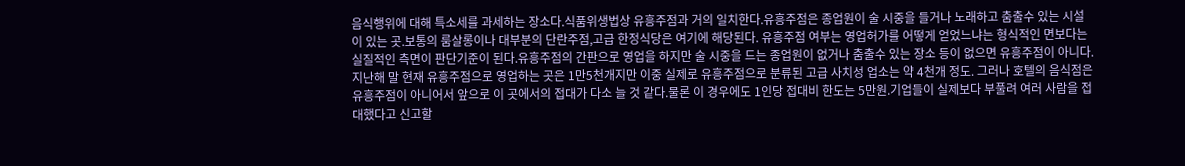음식행위에 대해 특소세를 과세하는 장소다.식품위생법상 유흥주점과 거의 일치한다.유흥주점은 종업원이 술 시중을 들거나 노래하고 춤출수 있는 시설이 있는 곳.보통의 룸살롱이나 대부분의 단란주점,고급 한정식당은 여기에 해당된다. 유흥주점 여부는 영업허가를 어떻게 얻었느냐는 형식적인 면보다는 실질적인 측면이 판단기준이 된다.유흥주점의 간판으로 영업을 하지만 술 시중을 드는 종업원이 없거나 춤출수 있는 장소 등이 없으면 유흥주점이 아니다.지난해 말 현재 유흥주점으로 영업하는 곳은 1만5천개지만 이중 실제로 유흥주점으로 분류된 고급 사치성 업소는 약 4천개 정도. 그러나 호텔의 음식점은 유흥주점이 아니어서 앞으로 이 곳에서의 접대가 다소 늘 것 같다.물론 이 경우에도 1인당 접대비 한도는 5만원.기업들이 실제보다 부풀려 여러 사람을 접대했다고 신고할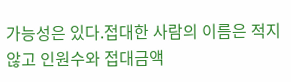가능성은 있다.접대한 사람의 이름은 적지 않고 인원수와 접대금액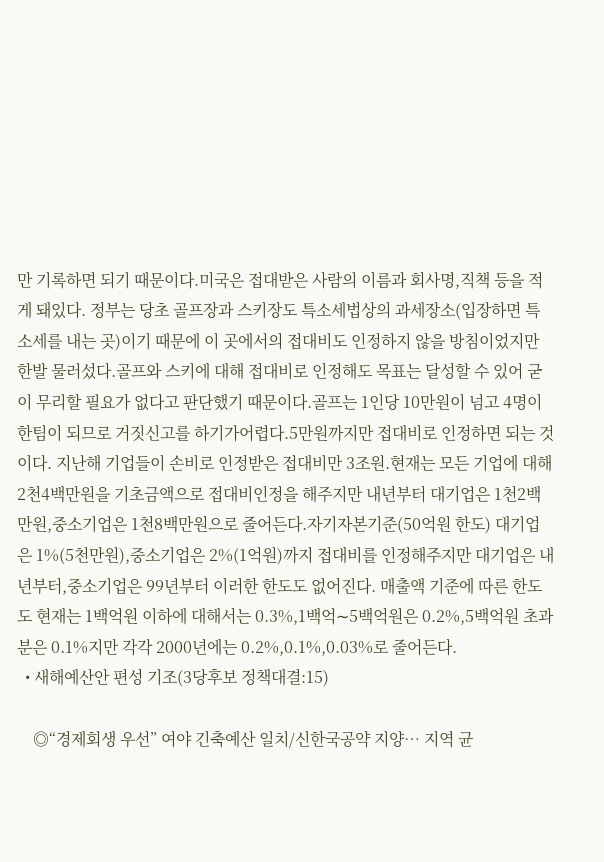만 기록하면 되기 때문이다.미국은 접대받은 사람의 이름과 회사명,직책 등을 적게 돼있다. 정부는 당초 골프장과 스키장도 특소세법상의 과세장소(입장하면 특소세를 내는 곳)이기 때문에 이 곳에서의 접대비도 인정하지 않을 방침이었지만 한발 물러섰다.골프와 스키에 대해 접대비로 인정해도 목표는 달성할 수 있어 굳이 무리할 필요가 없다고 판단했기 때문이다.골프는 1인당 10만원이 넘고 4명이 한팀이 되므로 거짓신고를 하기가어렵다.5만원까지만 접대비로 인정하면 되는 것이다. 지난해 기업들이 손비로 인정받은 접대비만 3조원.현재는 모든 기업에 대해 2천4백만원을 기초금액으로 접대비인정을 해주지만 내년부터 대기업은 1천2백만원,중소기업은 1천8백만원으로 줄어든다.자기자본기준(50억원 한도) 대기업은 1%(5천만원),중소기업은 2%(1억원)까지 접대비를 인정해주지만 대기업은 내년부터,중소기업은 99년부터 이러한 한도도 없어진다. 매출액 기준에 따른 한도도 현재는 1백억원 이하에 대해서는 0.3%,1백억∼5백억원은 0.2%,5백억원 초과분은 0.1%지만 각각 2000년에는 0.2%,0.1%,0.03%로 줄어든다.
  • 새해예산안 편성 기조(3당후보 정책대결:15)

    ◎“경제회생 우선” 여야 긴축예산 일치/신한국공약 지양… 지역 균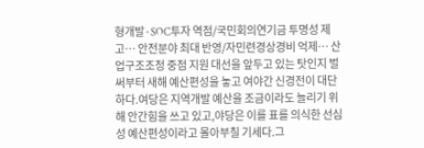형개발·SOC투자 역점/국민회의연기금 투명성 제고… 안전분야 최대 반영/자민련경상경비 억제… 산업구조조정 중점 지원 대선을 앞두고 있는 탓인지 벌써부터 새해 예산편성을 놓고 여야간 신경전이 대단하다.여당은 지역개발 예산을 조금이라도 늘리기 위해 안간힘을 쓰고 있고,야당은 이를 표를 의식한 선심성 예산편성이라고 몰아부칠 기세다.그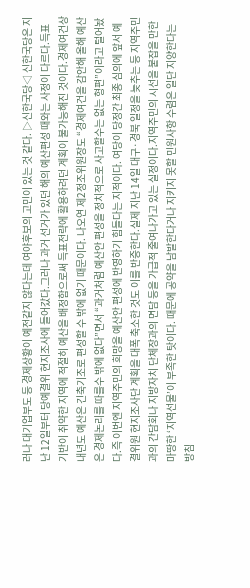러나 대기업부도 등 경제상황이 예전같지 않다는데 여야후보의 고민이 있는 것 같다. ▷신한국당◁ 신한국당은 지난 12일부터 당예결위 현지조사에 들어갔다.그러나 과거 선거가 있던 해의 예산편성 때와는 사정이 다르다.득표기반이 취약한 지역에 적절히 예산을 배정함으로써 득표전략에 활용하려던 계획이 불가능해진 것이다.경제여건상 내년도 예산은 긴축기조로 편성할 수 밖에 없기 때문이다. 나오연 제2정조위원장도 “경제여건을 감안해 올해 예산은 경제논리를 따를수 밖에 없다”면서 “과거처럼 예산안 편성을 정치적으로 사고할수는 없는 형편”이라고 털어놨다.즉 이번엔 지역주민의 희망을 예산안 편성에 반영하기 힘들다는 지적이다. 여당이 당정간 최종 심의에 앞서 예결위원 현지조사단 계획을 대폭 축소한 것도 이를 반증한다.실제 지난 14일 대구·경북 일정을 늦추는 등 지역주민과의 간담회나 지방자치 단체장과의 면담 등을 가급적 줄여나가고 있는 실정이다.지역주민의 시선을 붙잡을 만한 마땅한 ‘지역선물’이 부족한 탓이다. 때문에 공약을 남발한다거나 지키지 못할 민원사항 수렴은 일단 지양한다는 방침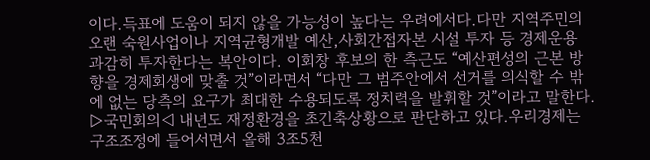이다.득표에 도움이 되지 않을 가능성이 높다는 우려에서다.다만 지역주민의 오랜 숙원사업이나 지역균형개발 예산,사회간접자본 시설 투자 등 경제운용 과감히 투자한다는 복안이다. 이회창 후보의 한 측근도 “예산편성의 근본 방향을 경제회생에 맞출 것”이라면서 “다만 그 범주안에서 선거를 의식할 수 밖에 없는 당측의 요구가 최대한 수용되도록 정치력을 발휘할 것”이라고 말한다. ▷국민회의◁ 내년도 재정환경을 초긴축상황으로 판단하고 있다.우리경제는 구조조정에 들어서면서 올해 3조5천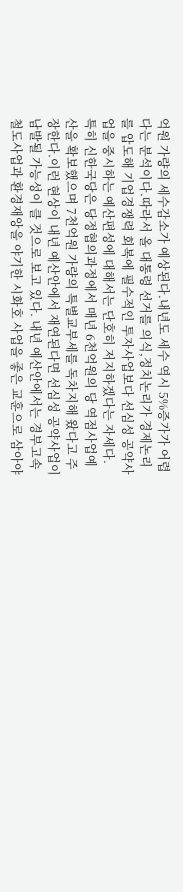억원 가량의 세수감소가 예상된다.내년도 세수 역시 5%증가가 어렵다는 분석이다.따라서 올 대통령 선거를 의식,정치논리가 경제논리를 압도해 기업경쟁력 회복에 필수적인 투자사업보다 선심성 공약사업을 중시하는 예산편성에 대해서는 단호히 저지하겠다는 자세다. 특히 신한국당은 당정협의과정에서 매년 6천억원의 당 역점사업예산을 확보했으며 7천억원 가량의 특별교부세를 독차지해 왔다고 주장한다.이런 현상이 내년 예산안에서 재연된다면 선심성 공약사업이 남발될 가능성이 클 것으로 보고 있다. 내년 예산안에서는 경부고속철도사업과 환경재앙을 야기한 시화호 사업을 좋은 교훈으로 삼아야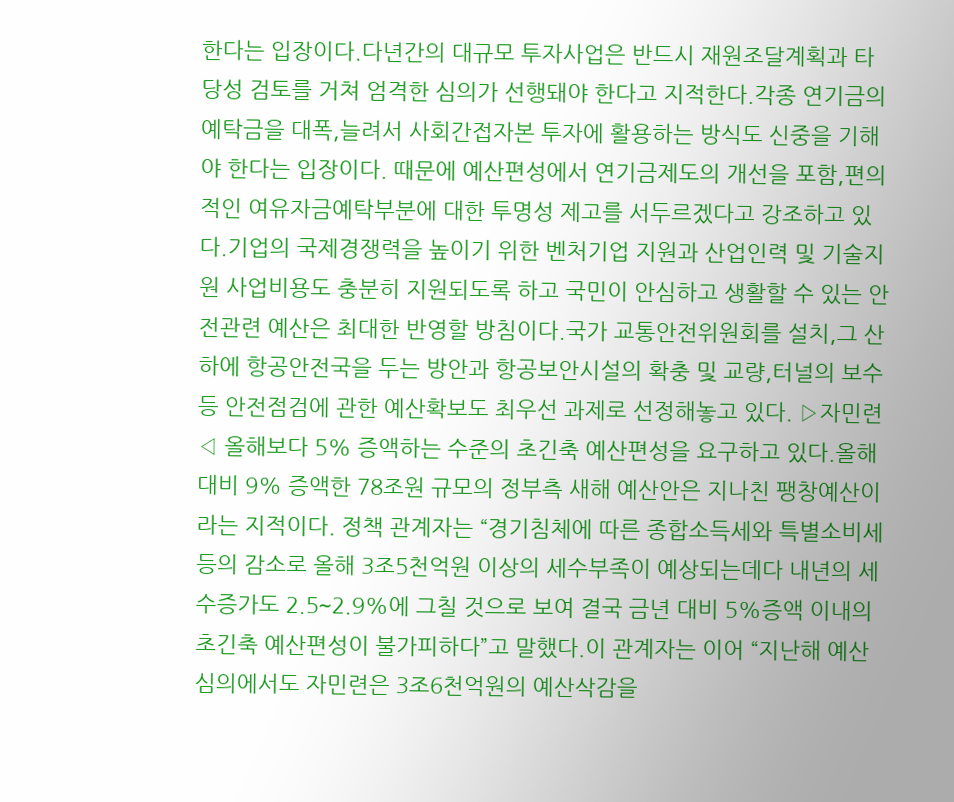한다는 입장이다.다년간의 대규모 투자사업은 반드시 재원조달계획과 타당성 검토를 거쳐 엄격한 심의가 선행돼야 한다고 지적한다.각종 연기금의 예탁금을 대폭,늘려서 사회간접자본 투자에 활용하는 방식도 신중을 기해야 한다는 입장이다. 때문에 예산편성에서 연기금제도의 개선을 포함,편의적인 여유자금예탁부분에 대한 투명성 제고를 서두르겠다고 강조하고 있다.기업의 국제경쟁력을 높이기 위한 벤처기업 지원과 산업인력 및 기술지원 사업비용도 충분히 지원되도록 하고 국민이 안심하고 생활할 수 있는 안전관련 예산은 최대한 반영할 방침이다.국가 교통안전위원회를 설치,그 산하에 항공안전국을 두는 방안과 항공보안시설의 확충 및 교량,터널의 보수 등 안전점검에 관한 예산확보도 최우선 과제로 선정해놓고 있다. ▷자민련◁ 올해보다 5% 증액하는 수준의 초긴축 예산편성을 요구하고 있다.올해 대비 9% 증액한 78조원 규모의 정부측 새해 예산안은 지나친 팽창예산이라는 지적이다. 정책 관계자는 “경기침체에 따른 종합소득세와 특별소비세등의 감소로 올해 3조5천억원 이상의 세수부족이 예상되는데다 내년의 세수증가도 2.5∼2.9%에 그칠 것으로 보여 결국 금년 대비 5%증액 이내의 초긴축 예산편성이 불가피하다”고 말했다.이 관계자는 이어 “지난해 예산심의에서도 자민련은 3조6천억원의 예산삭감을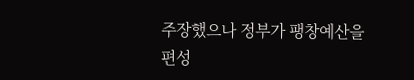주장했으나 정부가 팽창예산을편성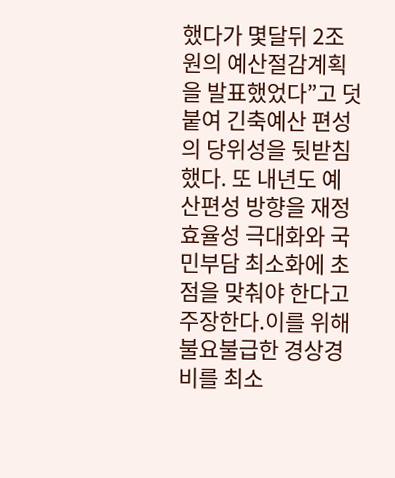했다가 몇달뒤 2조원의 예산절감계획을 발표했었다”고 덧붙여 긴축예산 편성의 당위성을 뒷받침했다. 또 내년도 예산편성 방향을 재정 효율성 극대화와 국민부담 최소화에 초점을 맞춰야 한다고 주장한다.이를 위해 불요불급한 경상경비를 최소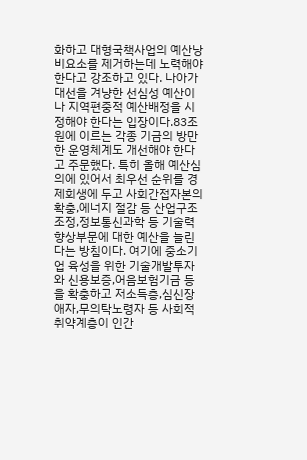화하고 대형국책사업의 예산낭비요소를 제거하는데 노력해야 한다고 강조하고 있다. 나아가 대선을 겨냥한 선심성 예산이나 지역편중적 예산배정을 시정해야 한다는 입장이다.83조원에 이르는 각종 기금의 방만한 운영체계도 개선해야 한다고 주문했다. 특히 올해 예산심의에 있어서 최우선 순위를 경제회생에 두고 사회간접자본의 확충,에너지 절감 등 산업구조조정,정보통신과학 등 기술력 향상부문에 대한 예산을 늘린다는 방침이다. 여기에 중소기업 육성을 위한 기술개발투자와 신용보증,어음보험기금 등을 확충하고 저소득층,심신장애자,무의탁노령자 등 사회적 취약계층이 인간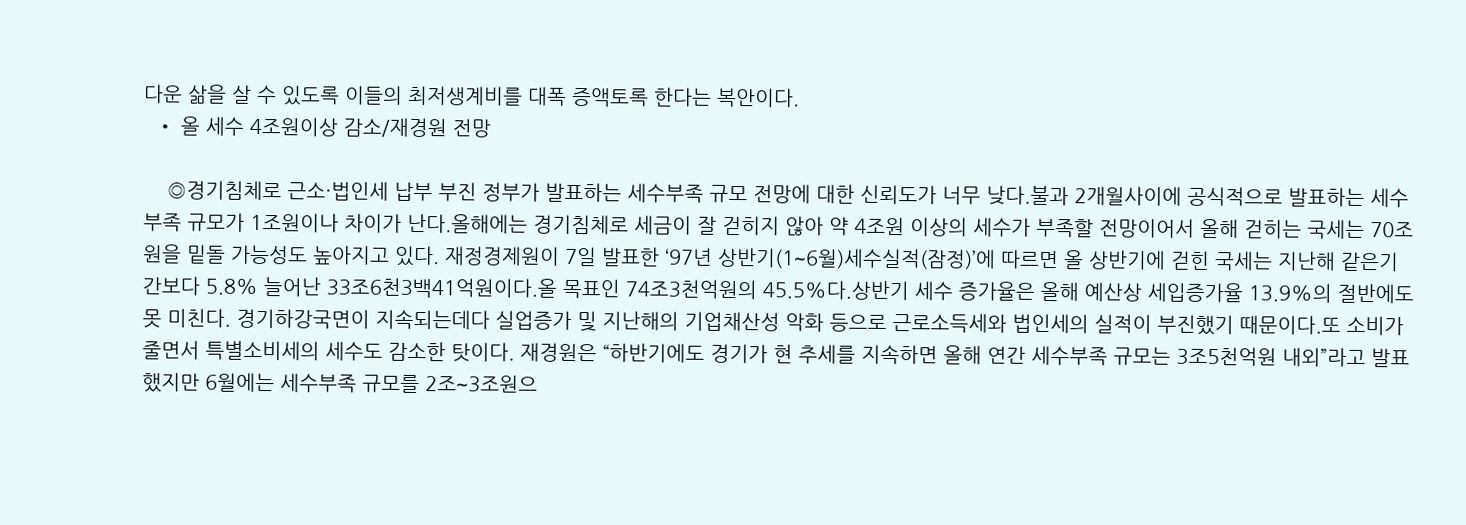다운 삶을 살 수 있도록 이들의 최저생계비를 대폭 증액토록 한다는 복안이다.
  • 올 세수 4조원이상 감소/재경원 전망

    ◎경기침체로 근소·법인세 납부 부진 정부가 발표하는 세수부족 규모 전망에 대한 신뢰도가 너무 낮다.불과 2개월사이에 공식적으로 발표하는 세수부족 규모가 1조원이나 차이가 난다.올해에는 경기침체로 세금이 잘 걷히지 않아 약 4조원 이상의 세수가 부족할 전망이어서 올해 걷히는 국세는 70조원을 밑돌 가능성도 높아지고 있다. 재정경제원이 7일 발표한 ‘97년 상반기(1∼6월)세수실적(잠정)’에 따르면 올 상반기에 걷힌 국세는 지난해 같은기간보다 5.8% 늘어난 33조6천3백41억원이다.올 목표인 74조3천억원의 45.5%다.상반기 세수 증가율은 올해 예산상 세입증가율 13.9%의 절반에도 못 미친다. 경기하강국면이 지속되는데다 실업증가 및 지난해의 기업채산성 악화 등으로 근로소득세와 법인세의 실적이 부진했기 때문이다.또 소비가 줄면서 특별소비세의 세수도 감소한 탓이다. 재경원은 “하반기에도 경기가 현 추세를 지속하면 올해 연간 세수부족 규모는 3조5천억원 내외”라고 발표했지만 6월에는 세수부족 규모를 2조∼3조원으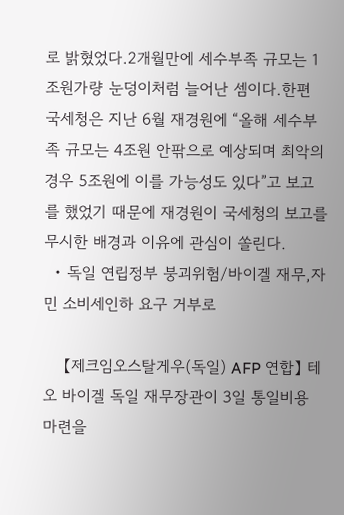로 밝혔었다.2개월만에 세수부족 규모는 1조원가량 눈덩이처럼 늘어난 셈이다.한편 국세청은 지난 6월 재경원에 “올해 세수부족 규모는 4조원 안팎으로 예상되며 최악의 경우 5조원에 이를 가능성도 있다”고 보고를 했었기 때문에 재경원이 국세청의 보고를 무시한 배경과 이유에 관심이 쏠린다.
  • 독일 연립정부 붕괴위험/바이겔 재무,자민 소비세인하 요구 거부로

    【제크임오스탈게우(독일) AFP 연합】 테오 바이겔 독일 재무장관이 3일 통일비용 마련을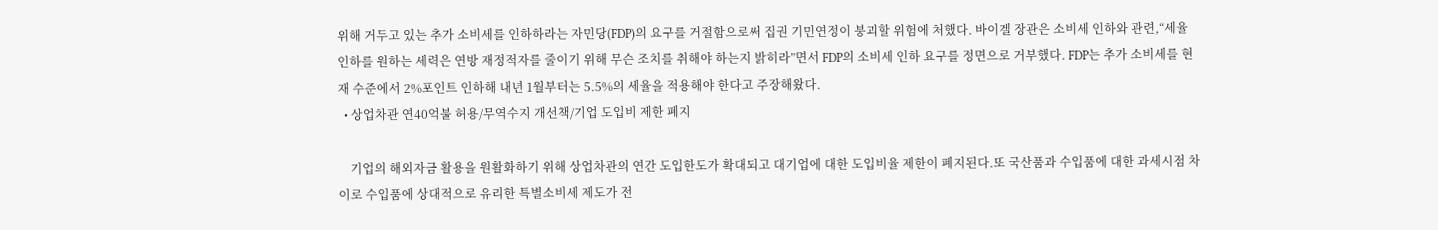위해 거두고 있는 추가 소비세를 인하하라는 자민당(FDP)의 요구를 거절함으로써 집권 기민연정이 붕괴할 위험에 처했다. 바이겔 장관은 소비세 인하와 관련,“세율 인하를 원하는 세력은 연방 재정적자를 줄이기 위해 무슨 조치를 취해야 하는지 밝히라”면서 FDP의 소비세 인하 요구를 정면으로 거부했다. FDP는 추가 소비세를 현재 수준에서 2%포인트 인하해 내년 1월부터는 5.5%의 세율을 적용해야 한다고 주장해왔다.
  • 상업차관 연40억불 허용/무역수지 개선책/기업 도입비 제한 폐지

    기업의 해외자금 활용을 원활화하기 위해 상업차관의 연간 도입한도가 확대되고 대기업에 대한 도입비율 제한이 폐지된다.또 국산품과 수입품에 대한 과세시점 차이로 수입품에 상대적으로 유리한 특별소비세 제도가 전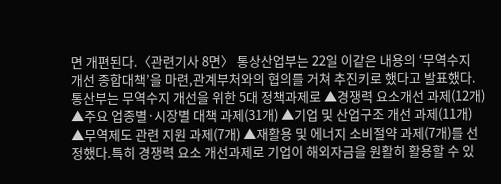면 개편된다.〈관련기사 8면〉 통상산업부는 22일 이같은 내용의 ‘무역수지 개선 종합대책’을 마련,관계부처와의 협의를 거쳐 추진키로 했다고 발표했다. 통산부는 무역수지 개선을 위한 5대 정책과제로 ▲경쟁력 요소개선 과제(12개) ▲주요 업종별·시장별 대책 과제(31개) ▲기업 및 산업구조 개선 과제(11개) ▲무역제도 관련 지원 과제(7개) ▲재활용 및 에너지 소비절약 과제(7개)를 선정했다.특히 경쟁력 요소 개선과제로 기업이 해외자금을 원활히 활용할 수 있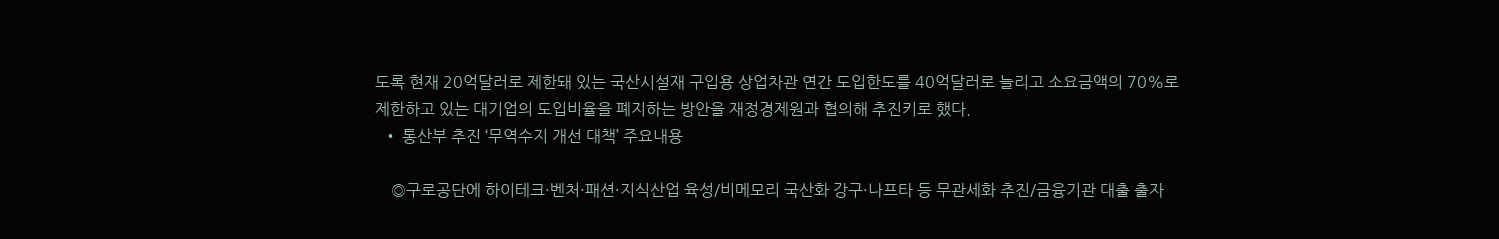도록 현재 20억달러로 제한돼 있는 국산시설재 구입용 상업차관 연간 도입한도를 40억달러로 늘리고 소요금액의 70%로 제한하고 있는 대기업의 도입비율을 폐지하는 방안을 재정경제원과 협의해 추진키로 했다.
  • 통산부 추진 ‘무역수지 개선 대책’ 주요내용

    ◎구로공단에 하이테크·벤처·패션·지식산업 육성/비메모리 국산화 강구·나프타 등 무관세화 추진/금융기관 대출 출자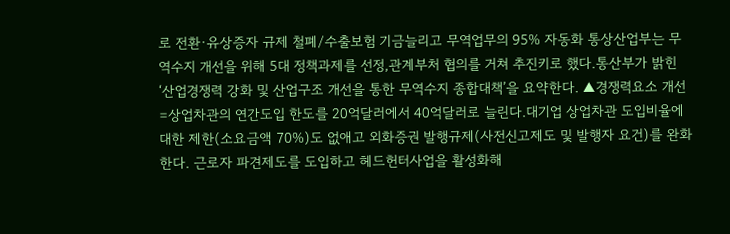로 전환·유상증자 규제 철폐/수출보험 기금늘리고 무역업무의 95% 자동화 통상산업부는 무역수지 개선을 위해 5대 정책과제를 선정,관계부처 협의를 거쳐 추진키로 했다.통산부가 밝힌 ‘산업경쟁력 강화 및 산업구조 개선을 통한 무역수지 종합대책’을 요약한다. ▲경쟁력요소 개선=상업차관의 연간도입 한도를 20억달러에서 40억달러로 늘린다.대기업 상업차관 도입비율에 대한 제한(소요금액 70%)도 없애고 외화증권 발행규제(사전신고제도 및 발행자 요건)를 완화한다. 근로자 파견제도를 도입하고 헤드헌터사업을 활성화해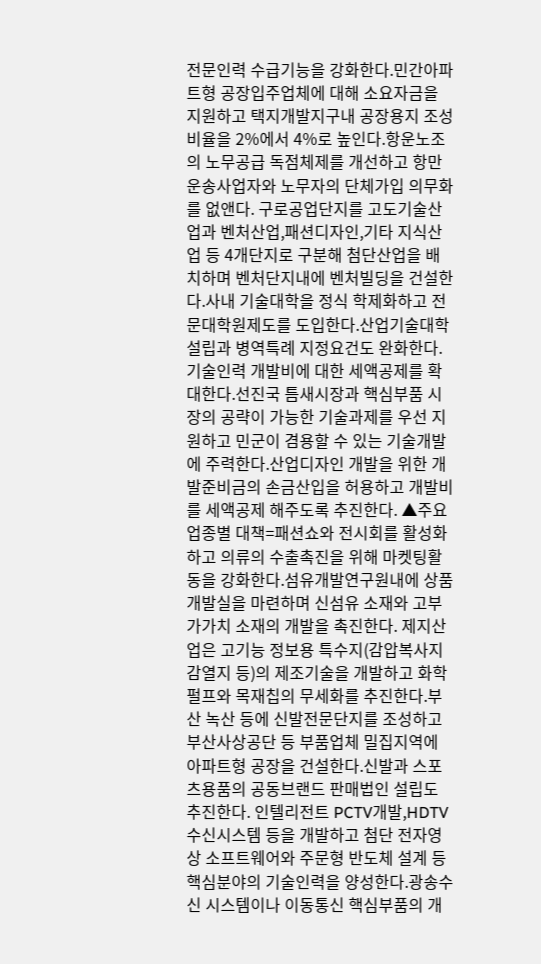전문인력 수급기능을 강화한다.민간아파트형 공장입주업체에 대해 소요자금을 지원하고 택지개발지구내 공장용지 조성비율을 2%에서 4%로 높인다.항운노조의 노무공급 독점체제를 개선하고 항만운송사업자와 노무자의 단체가입 의무화를 없앤다. 구로공업단지를 고도기술산업과 벤처산업,패션디자인,기타 지식산업 등 4개단지로 구분해 첨단산업을 배치하며 벤처단지내에 벤처빌딩을 건설한다.사내 기술대학을 정식 학제화하고 전문대학원제도를 도입한다.산업기술대학 설립과 병역특례 지정요건도 완화한다. 기술인력 개발비에 대한 세액공제를 확대한다.선진국 틈새시장과 핵심부품 시장의 공략이 가능한 기술과제를 우선 지원하고 민군이 겸용할 수 있는 기술개발에 주력한다.산업디자인 개발을 위한 개발준비금의 손금산입을 허용하고 개발비를 세액공제 해주도록 추진한다. ▲주요 업종별 대책=패션쇼와 전시회를 활성화하고 의류의 수출촉진을 위해 마켓팅활동을 강화한다.섬유개발연구원내에 상품개발실을 마련하며 신섬유 소재와 고부가가치 소재의 개발을 촉진한다. 제지산업은 고기능 정보용 특수지(감압복사지 감열지 등)의 제조기술을 개발하고 화학펄프와 목재칩의 무세화를 추진한다.부산 녹산 등에 신발전문단지를 조성하고 부산사상공단 등 부품업체 밀집지역에 아파트형 공장을 건설한다.신발과 스포츠용품의 공동브랜드 판매법인 설립도 추진한다. 인텔리전트 PCTV개발,HDTV 수신시스템 등을 개발하고 첨단 전자영상 소프트웨어와 주문형 반도체 설계 등 핵심분야의 기술인력을 양성한다.광송수신 시스템이나 이동통신 핵심부품의 개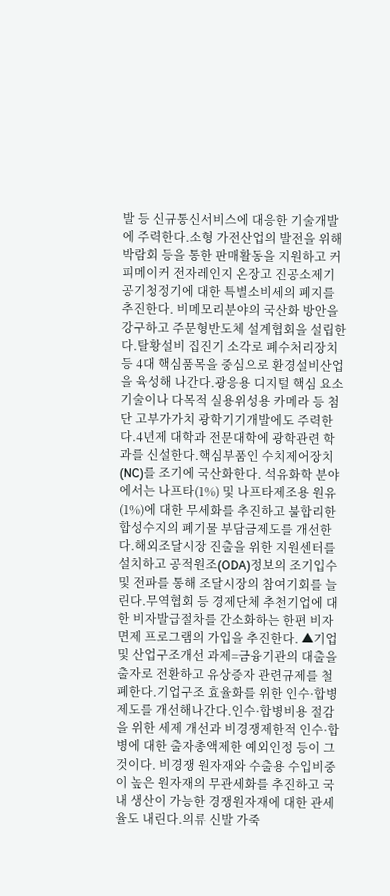발 등 신규통신서비스에 대응한 기술개발에 주력한다.소형 가전산업의 발전을 위해 박람회 등을 통한 판매활동을 지원하고 커피메이커 전자레인지 온장고 진공소제기 공기청정기에 대한 특별소비세의 폐지를 추진한다. 비메모리분야의 국산화 방안을 강구하고 주문형반도체 설계협회을 설립한다.탈황설비 집진기 소각로 폐수처리장치 등 4대 핵심품목을 중심으로 환경설비산업을 육성해 나간다.광응용 디지털 핵심 요소기술이나 다목적 실용위성용 카메라 등 첨단 고부가가치 광학기기개발에도 주력한다.4년제 대학과 전문대학에 광학관련 학과를 신설한다.핵심부품인 수치제어장치(NC)를 조기에 국산화한다. 석유화학 분야에서는 나프타(1%) 및 나프타제조용 원유(1%)에 대한 무세화를 추진하고 불합리한 합성수지의 폐기물 부담금제도를 개선한다.해외조달시장 진출을 위한 지원센터를설치하고 공적원조(ODA)정보의 조기입수 및 전파를 통해 조달시장의 참여기회를 늘린다.무역협회 등 경제단체 추천기업에 대한 비자발급절차를 간소화하는 한편 비자면제 프로그램의 가입을 추진한다. ▲기업 및 산업구조개선 과제=금융기관의 대출을 출자로 전환하고 유상증자 관련규제를 철폐한다.기업구조 효율화를 위한 인수·합병제도를 개선해나간다.인수·합병비용 절감을 위한 세제 개선과 비경쟁제한적 인수·합병에 대한 출자총액제한 예외인정 등이 그것이다. 비경쟁 원자재와 수출용 수입비중이 높은 원자재의 무관세화를 추진하고 국내 생산이 가능한 경쟁원자재에 대한 관세율도 내린다.의류 신발 가죽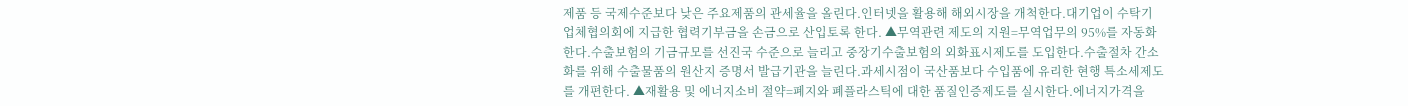제품 등 국제수준보다 낮은 주요제품의 관세율을 올린다.인터넷을 활용해 해외시장을 개척한다.대기업이 수탁기업체협의회에 지급한 협력기부금을 손금으로 산입토록 한다. ▲무역관련 제도의 지원=무역업무의 95%를 자동화한다.수출보험의 기금규모를 선진국 수준으로 늘리고 중장기수출보험의 외화표시제도를 도입한다.수출절차 간소화를 위해 수출물품의 원산지 증명서 발급기관을 늘린다.과세시점이 국산품보다 수입품에 유리한 현행 특소세제도를 개편한다. ▲재활용 및 에너지소비 절약=폐지와 폐플라스틱에 대한 품질인증제도를 실시한다.에너지가격을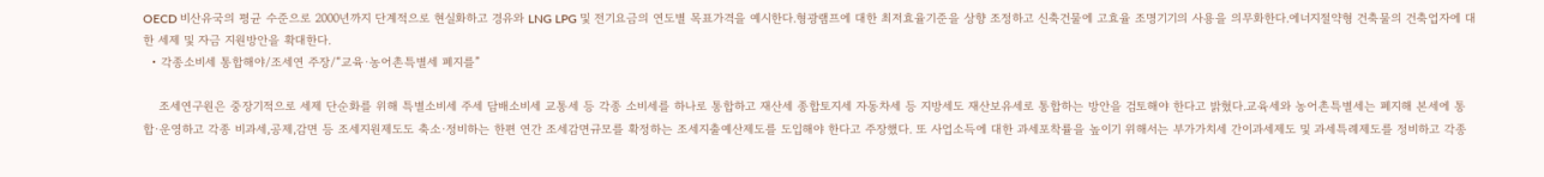OECD 비산유국의 평균 수준으로 2000년까지 단계적으로 현실화하고 경유와 LNG LPG 및 전기요금의 연도별 목표가격을 예시한다.형광램프에 대한 최저효율기준을 상향 조정하고 신축건물에 고효율 조명기기의 사용을 의무화한다.에너지절약형 건축물의 건축업자에 대한 세제 및 자금 지원방안을 확대한다.
  • 각종소비세 통합해야/조세연 주장/“교육·농어촌특별세 폐지를”

    조세연구원은 중장기적으로 세제 단순화를 위해 특별소비세 주세 담배소비세 교통세 등 각종 소비세를 하나로 통합하고 재산세 종합토지세 자동차세 등 지방세도 재산보유세로 통합하는 방안을 검토해야 한다고 밝혔다.교육세와 농어촌특별세는 폐지해 본세에 통합·운영하고 각종 비과세,공제,감면 등 조세지원제도도 축소·정비하는 한편 연간 조세감면규모를 확정하는 조세지출예산제도를 도입해야 한다고 주장했다. 또 사업소득에 대한 과세포착률을 높이기 위해서는 부가가치세 간이과세제도 및 과세특례제도를 정비하고 각종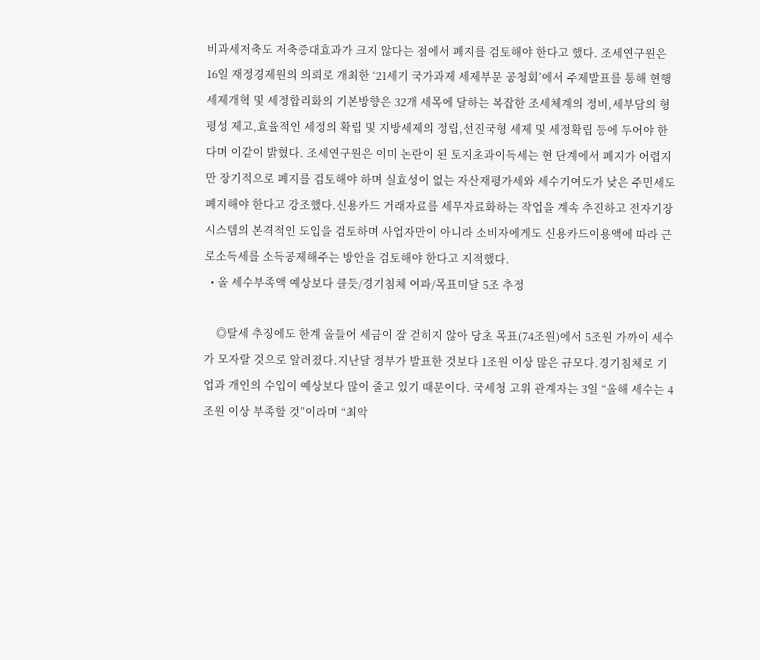비과세저축도 저축증대효과가 크지 않다는 점에서 폐지를 검토해야 한다고 했다. 조세연구원은 16일 재정경제원의 의뢰로 개최한 ‘21세기 국가과제 세제부문 공청회’에서 주제발표를 통해 현행 세제개혁 및 세정합리화의 기본방향은 32개 세목에 달하는 복잡한 조세체계의 정비,세부담의 형평성 제고,효율적인 세정의 확립 및 지방세제의 정립,선진국형 세제 및 세정확립 등에 두어야 한다며 이같이 밝혔다. 조세연구원은 이미 논란이 된 토지초과이득세는 현 단계에서 폐지가 어렵지만 장기적으로 폐지를 검토해야 하며 실효성이 없는 자산재평가세와 세수기여도가 낮은 주민세도 폐지해야 한다고 강조했다.신용카드 거래자료를 세무자료화하는 작업을 계속 추진하고 전자기장시스템의 본격적인 도입을 검토하며 사업자만이 아니라 소비자에게도 신용카드이용액에 따라 근로소득세를 소득공제해주는 방안을 검토해야 한다고 지적했다.
  • 올 세수부족액 예상보다 클듯/경기침체 여파/목표미달 5조 추정

    ◎탈세 추징에도 한계 올들어 세금이 잘 걷히지 않아 당초 목표(74조원)에서 5조원 가까이 세수가 모자랄 것으로 알려졌다.지난달 정부가 발표한 것보다 1조원 이상 많은 규모다.경기침체로 기업과 개인의 수입이 예상보다 많이 줄고 있기 때문이다. 국세청 고위 관계자는 3일 “올해 세수는 4조원 이상 부족할 것”이라며 “최악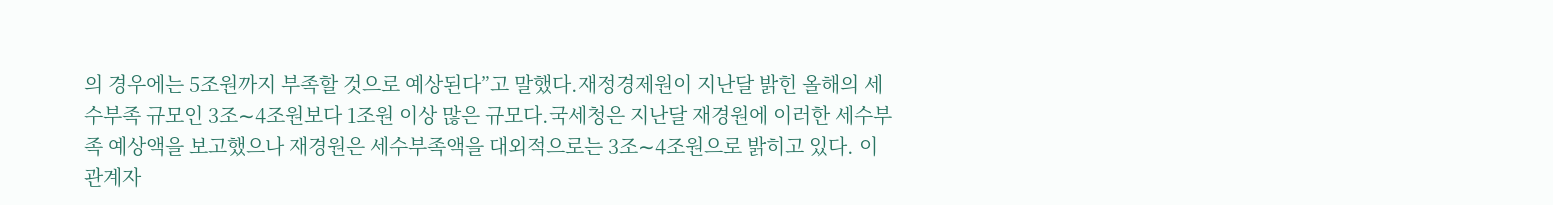의 경우에는 5조원까지 부족할 것으로 예상된다”고 말했다.재정경제원이 지난달 밝힌 올해의 세수부족 규모인 3조∼4조원보다 1조원 이상 많은 규모다.국세청은 지난달 재경원에 이러한 세수부족 예상액을 보고했으나 재경원은 세수부족액을 대외적으로는 3조∼4조원으로 밝히고 있다. 이 관계자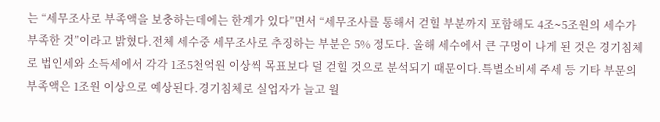는 “세무조사로 부족액을 보충하는데에는 한계가 있다”면서 “세무조사를 통해서 걷힐 부분까지 포함해도 4조∼5조원의 세수가 부족한 것”이라고 밝혔다.전체 세수중 세무조사로 추징하는 부분은 5% 정도다. 올해 세수에서 큰 구멍이 나게 된 것은 경기침체로 법인세와 소득세에서 각각 1조5천억원 이상씩 목표보다 덜 걷힐 것으로 분석되기 때문이다.특별소비세 주세 등 기타 부문의 부족액은 1조원 이상으로 예상된다.경기침체로 실업자가 늘고 월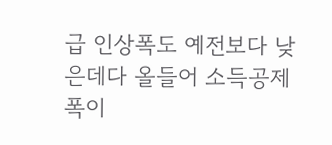급 인상폭도 예전보다 낮은데다 올들어 소득공제폭이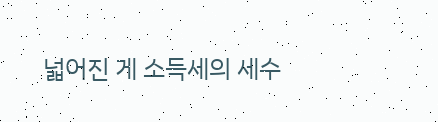넓어진 게 소득세의 세수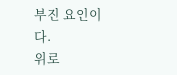부진 요인이다.
위로